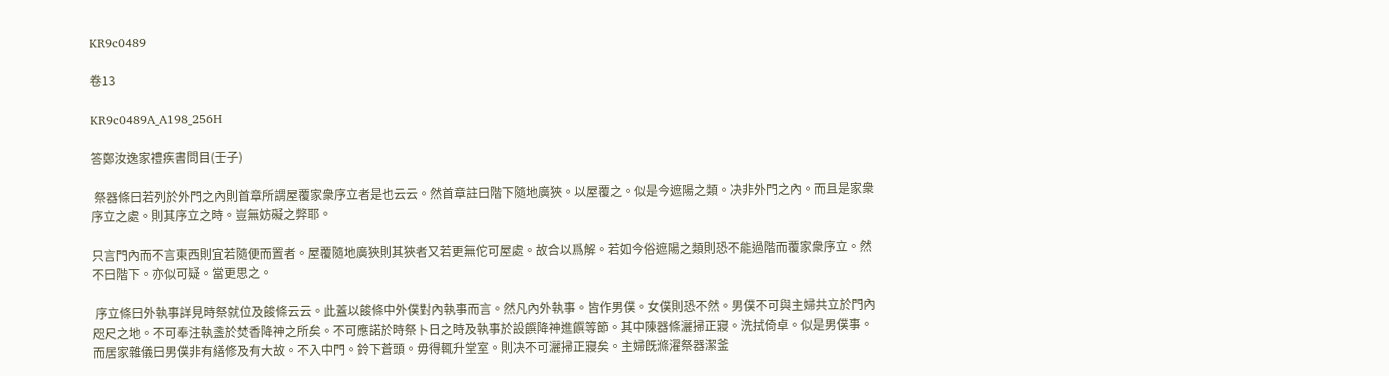KR9c0489

卷13

KR9c0489A_A198_256H

答鄭汝逸家禮疾書問目(壬子)

 祭器條曰若列於外門之內則首章所謂屋覆家衆序立者是也云云。然首章註曰階下隨地廣狹。以屋覆之。似是今遮陽之類。决非外門之內。而且是家衆序立之處。則其序立之時。豈無妨礙之弊耶。

只言門內而不言東西則宜若隨便而置者。屋覆隨地廣狹則其狹者又若更無佗可屋處。故合以爲解。若如今俗遮陽之類則恐不能過階而覆家衆序立。然不曰階下。亦似可疑。當更思之。

 序立條曰外執事詳見時祭就位及餕條云云。此蓋以餕條中外僕對內執事而言。然凡內外執事。皆作男僕。女僕則恐不然。男僕不可與主婦共立於門內咫尺之地。不可奉注執盞於焚香降神之所矣。不可應諾於時祭卜日之時及執事於設饌降神進饌等節。其中陳器條灑掃正寢。洗拭倚卓。似是男僕事。而居家雜儀曰男僕非有繕修及有大故。不入中門。鈴下蒼頭。毋得輒升堂室。則决不可灑掃正寢矣。主婦旣滌濯祭器潔釜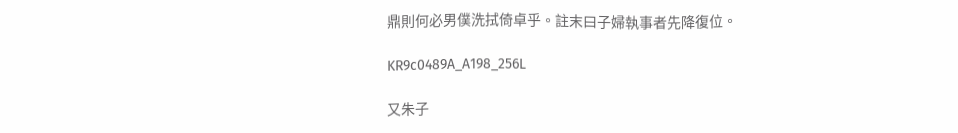鼎則何必男僕洗拭倚卓乎。註末曰子婦執事者先降復位。

KR9c0489A_A198_256L

又朱子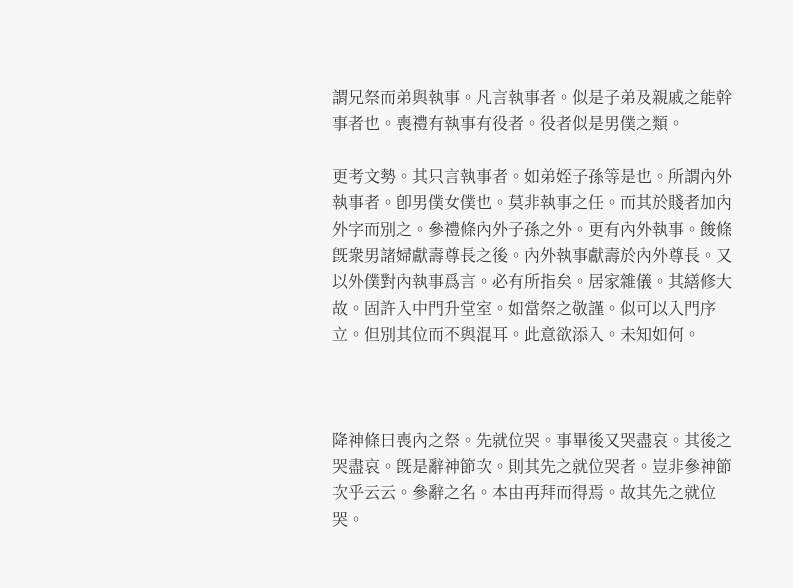謂兄祭而弟與執事。凡言執事者。似是子弟及親戚之能幹事者也。喪禮有執事有役者。役者似是男僕之類。

更考文勢。其只言執事者。如弟姪子孫等是也。所謂內外執事者。卽男僕女僕也。莫非執事之任。而其於賤者加內外字而別之。參禮條內外子孫之外。更有內外執事。餕條旣衆男諸婦獻壽尊長之後。內外執事獻壽於內外尊長。又以外僕對內執事爲言。必有所指矣。居家雜儀。其繕修大故。固許入中門升堂室。如當祭之敬謹。似可以入門序立。但別其位而不與混耳。此意欲添入。未知如何。



降神條曰喪內之祭。先就位哭。事畢後又哭盡哀。其後之哭盡哀。旣是辭神節次。則其先之就位哭者。豈非參神節次乎云云。參辭之名。本由再拜而得焉。故其先之就位哭。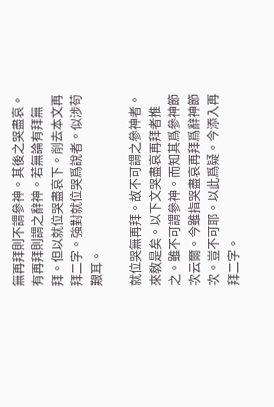無再拜則不謂參神。其後之哭盡哀。有再拜則謂之辭神。若無論有拜無拜。但以就位哭盡哀下。削去本文再拜二字。強對就位哭爲說者。似涉苟艱耳。

就位哭無再拜。故不可謂之參神者。來敎是矣。以下文哭盡哀再拜者推之。雖不可謂參神。而知其爲參神節次云爾。今雖指哭盡哀再拜爲辭神節次。豈不可耶。以此爲疑。今添入再拜二字。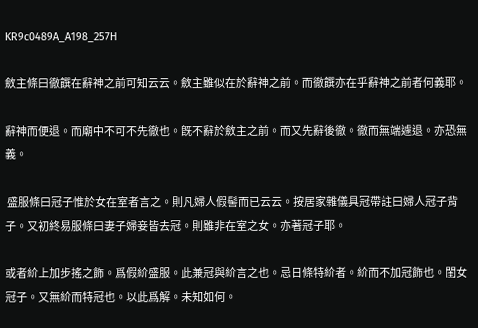KR9c0489A_A198_257H

斂主條曰徹饌在辭神之前可知云云。斂主雖似在於辭神之前。而徹饌亦在乎辭神之前者何義耶。

辭神而便退。而廟中不可不先徹也。旣不辭於斂主之前。而又先辭後徹。徹而無端遽退。亦恐無義。

 盛服條曰冠子惟於女在室者言之。則凡婦人假髻而已云云。按居家雜儀具冠帶註曰婦人冠子背子。又初終易服條曰妻子婦妾皆去冠。則雖非在室之女。亦著冠子耶。

或者紒上加步搖之飾。爲假紒盛服。此兼冠與紒言之也。忌日條特紒者。紒而不加冠飾也。閨女冠子。又無紒而特冠也。以此爲解。未知如何。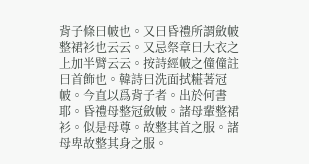背子條曰帔也。又曰昏禮所謂斂帔整裙衫也云云。又忌祭章曰大衣之上加半臂云云。按詩經帔之僮僮註曰首飾也。韓詩曰洗面拭糚著冠帔。今直以爲背子者。出於何書耶。昏禮母整冠斂帔。諸母輩整裙衫。似是母尊。故整其首之服。諸母卑故整其身之服。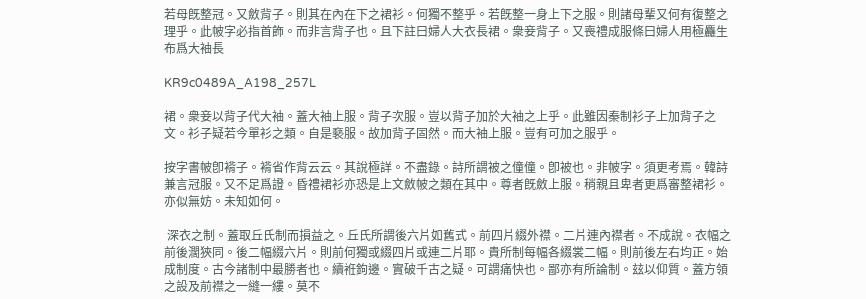若母旣整冠。又斂背子。則其在內在下之裙衫。何獨不整乎。若旣整一身上下之服。則諸母輩又何有復整之理乎。此帔字必指首飾。而非言背子也。且下註曰婦人大衣長裙。衆妾背子。又喪禮成服條曰婦人用極麤生布爲大袖長

KR9c0489A_A198_257L

裙。衆妾以背子代大袖。蓋大袖上服。背子次服。豈以背子加於大袖之上乎。此雖因秦制衫子上加背子之文。衫子疑若今單衫之類。自是褻服。故加背子固然。而大袖上服。豈有可加之服乎。

按字書帔卽褙子。褙省作背云云。其說極詳。不盡錄。詩所謂被之僮僮。卽被也。非帔字。須更考焉。韓詩兼言冠服。又不足爲證。昏禮裙衫亦恐是上文斂帔之類在其中。尊者旣斂上服。稍親且卑者更爲審整裙衫。亦似無妨。未知如何。

 深衣之制。蓋取丘氏制而損益之。丘氏所謂後六片如舊式。前四片綴外襟。二片連內襟者。不成說。衣幅之前後濶狹同。後二幅綴六片。則前何獨或綴四片或連二片耶。貴所制每幅各綴裳二幅。則前後左右均正。始成制度。古今諸制中最勝者也。續袵鉤邊。實破千古之疑。可謂痛快也。鄙亦有所論制。玆以仰質。蓋方領之設及前襟之一縫一縷。莫不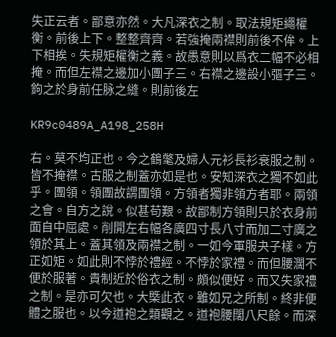失正云者。鄙意亦然。大凡深衣之制。取法規矩繩權衡。前後上下。整整齊齊。若強掩兩襟則前後不侔。上下相挨。失規矩權衡之義。故愚意則以爲衣二幅不必相掩。而但左襟之邊加小團子三。右襟之邊設小彄子三。鉤之於身前任脉之縫。則前後左

KR9c0489A_A198_258H

右。莫不均正也。今之鶴氅及婦人元衫長衫衰服之制。皆不掩襟。古服之制蓋亦如是也。安知深衣之獨不如此乎。團領。領團故謂團領。方領者獨非領方者耶。兩領之會。自方之說。似甚苟艱。故鄙制方領則只於衣身前面自中屈處。削開左右幅各廣四寸長八寸而加二寸廣之領於其上。蓋其領及兩襟之制。一如今軍服夬子樣。方正如矩。如此則不悖於禮經。不悖於家禮。而但腰濶不便於服著。貴制近於俗衣之制。頗似便好。而又失家禮之制。是亦可欠也。大槩此衣。雖如兄之所制。終非便體之服也。以今道袍之類觀之。道袍腰闊八尺餘。而深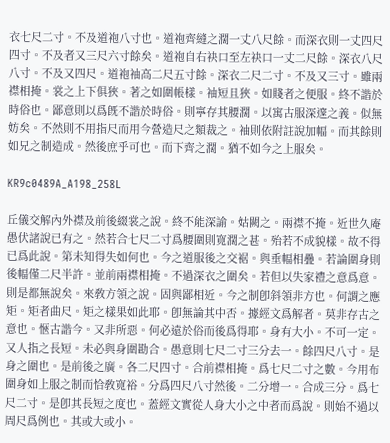衣七尺二寸。不及道袍八寸也。道袍齊縫之濶一丈八尺餘。而深衣則一丈四尺四寸。不及者又三尺六寸餘矣。道袍自右袂口至左袂口一丈二尺餘。深衣八尺八寸。不及又四尺。道袍袖高二尺五寸餘。深衣二尺二寸。不及又三寸。雖兩襟相掩。裳之上下俱狹。著之如圍帳樣。袖短且狹。如賤者之便服。終不諧於時俗也。鄙意則以爲旣不諧於時俗。則寧存其腰濶。以寓古服深邃之義。似無妨矣。不然則不用指尺而用今營造尺之類裁之。袖則依附註說加幅。而其餘則如兄之制造成。然後庶乎可也。而下齊之濶。猶不如今之上服矣。

KR9c0489A_A198_258L

丘儀交解內外襟及前後綴裳之說。終不能深諭。姑闕之。兩襟不掩。近世久庵愚伏諸說已有之。然若合七尺二寸爲腰圍則寬濶之甚。殆若不成貌樣。故不得已爲此說。第未知得失如何也。今之道服後之交裾。與垂幅相疊。若論圍身則後幅僅二尺半許。並前兩襟相掩。不過深衣之圍矣。若但以失家禮之意爲意。則是都無說矣。來敎方領之說。固與鄙相近。今之制卽斜領非方也。何謂之應矩。矩者曲尺。矩之樣果如此耶。卽無論其中否。據經文爲解者。莫非存古之意也。愜古諧今。又非所惡。何必遠於俗而後爲得耶。身有大小。不可一定。又人指之長短。未必與身圍勘合。愚意則七尺二寸三分去一。餘四尺八寸。是身之圍也。是前後之廣。各二尺四寸。合前襟相掩。爲七尺二寸之數。今用布圍身如上服之制而恰敎寬裕。分爲四尺八寸然後。二分增一。合成三分。爲七尺二寸。是卽其長短之度也。蓋經文實從人身大小之中者而爲說。則始不過以周尺爲例也。其或大或小。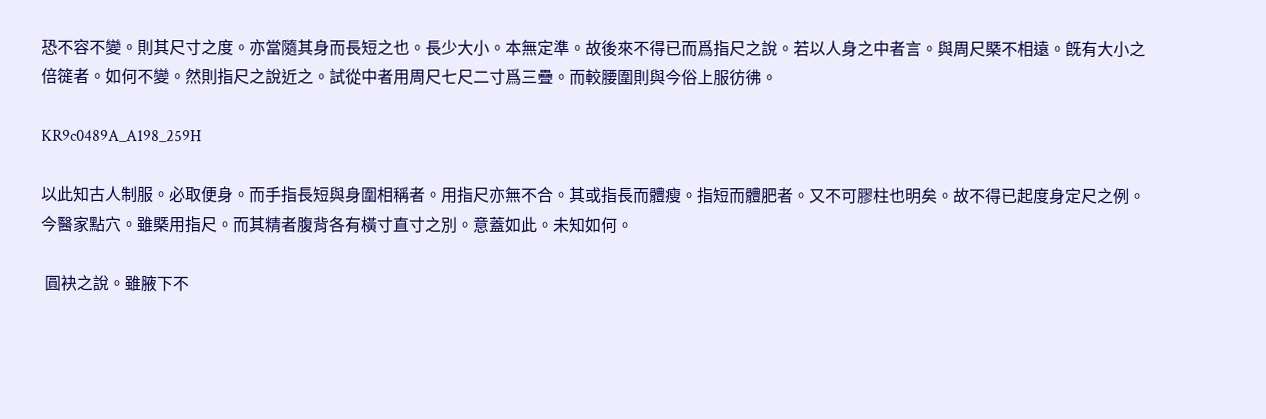恐不容不變。則其尺寸之度。亦當隨其身而長短之也。長少大小。本無定準。故後來不得已而爲指尺之說。若以人身之中者言。與周尺槩不相遠。旣有大小之倍簁者。如何不變。然則指尺之說近之。試從中者用周尺七尺二寸爲三疊。而較腰圍則與今俗上服彷彿。

KR9c0489A_A198_259H

以此知古人制服。必取便身。而手指長短與身圍相稱者。用指尺亦無不合。其或指長而體瘦。指短而體肥者。又不可膠柱也明矣。故不得已起度身定尺之例。今醫家點穴。雖槩用指尺。而其精者腹背各有橫寸直寸之別。意蓋如此。未知如何。

 圓袂之說。雖腋下不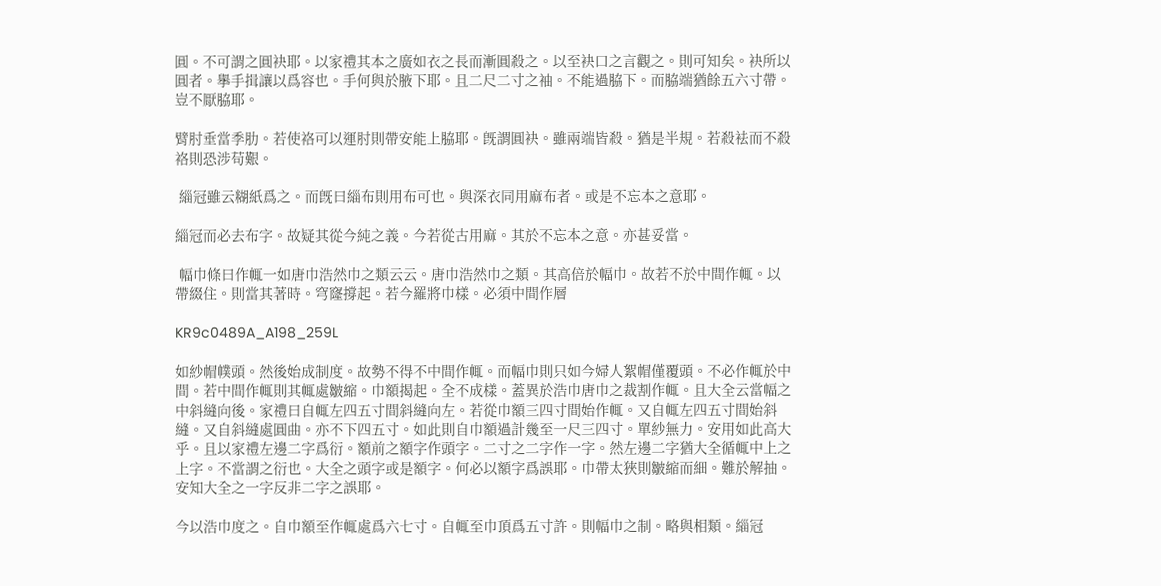圓。不可謂之圓袂耶。以家禮其本之廣如衣之長而漸圓殺之。以至袂口之言觀之。則可知矣。袂所以圓者。擧手揖讓以爲容也。手何與於腋下耶。且二尺二寸之袖。不能過脇下。而脇端猶餘五六寸帶。豈不厭脇耶。

臂肘垂當季肋。若使袼可以運肘則帶安能上脇耶。旣謂圓袂。雖兩端皆殺。猶是半規。若殺袪而不殺袼則恐涉苟艱。

 緇冠雖云糊紙爲之。而旣曰緇布則用布可也。與深衣同用麻布者。或是不忘本之意耶。

緇冠而必去布字。故疑其從今純之義。今若從古用麻。其於不忘本之意。亦甚妥當。

 幅巾條曰作㡇一如唐巾浩然巾之類云云。唐巾浩然巾之類。其高倍於幅巾。故若不於中間作㡇。以帶綴住。則當其著時。穹窿撐起。若今羅將巾樣。必須中間作層

KR9c0489A_A198_259L

如紗帽幞頭。然後始成制度。故勢不得不中間作㡇。而幅巾則只如今婦人絮帽僅覆頭。不必作㡇於中間。若中間作㡇則其㡇處皺縮。巾額揭起。全不成樣。蓋異於浩巾唐巾之裁割作㡇。且大全云當幅之中斜縫向後。家禮曰自㡇左四五寸間斜縫向左。若從巾額三四寸間始作㡇。又自㡇左四五寸間始斜縫。又自斜縫處圓曲。亦不下四五寸。如此則自巾額過計幾至一尺三四寸。單紗無力。安用如此高大乎。且以家禮左邊二字爲衍。額前之額字作頭字。二寸之二字作一字。然左邊二字猶大全循㡇中上之上字。不當謂之衍也。大全之頭字或是額字。何必以額字爲誤耶。巾帶太狹則皺縮而細。難於解抽。安知大全之一字反非二字之誤耶。

今以浩巾度之。自巾額至作㡇處爲六七寸。自㡇至巾頂爲五寸許。則幅巾之制。略與相類。緇冠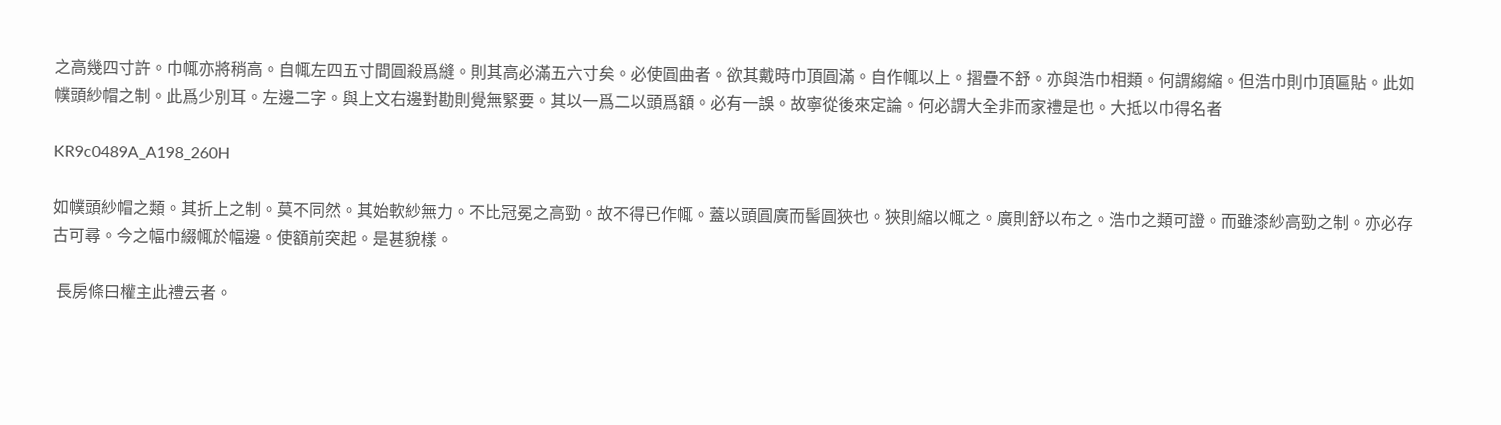之高幾四寸許。巾㡇亦將稍高。自㡇左四五寸間圓殺爲縫。則其高必滿五六寸矣。必使圓曲者。欲其戴時巾頂圓滿。自作㡇以上。摺疊不舒。亦與浩巾相類。何謂縐縮。但浩巾則巾頂匾貼。此如幞頭紗帽之制。此爲少別耳。左邊二字。與上文右邊對勘則覺無緊要。其以一爲二以頭爲額。必有一誤。故寧從後來定論。何必謂大全非而家禮是也。大抵以巾得名者

KR9c0489A_A198_260H

如幞頭紗帽之類。其折上之制。莫不同然。其始軟紗無力。不比冠冕之高勁。故不得已作㡇。蓋以頭圓廣而髻圓狹也。狹則縮以㡇之。廣則舒以布之。浩巾之類可證。而雖漆紗高勁之制。亦必存古可尋。今之幅巾綴㡇於幅邊。使額前突起。是甚貌樣。

 長房條曰權主此禮云者。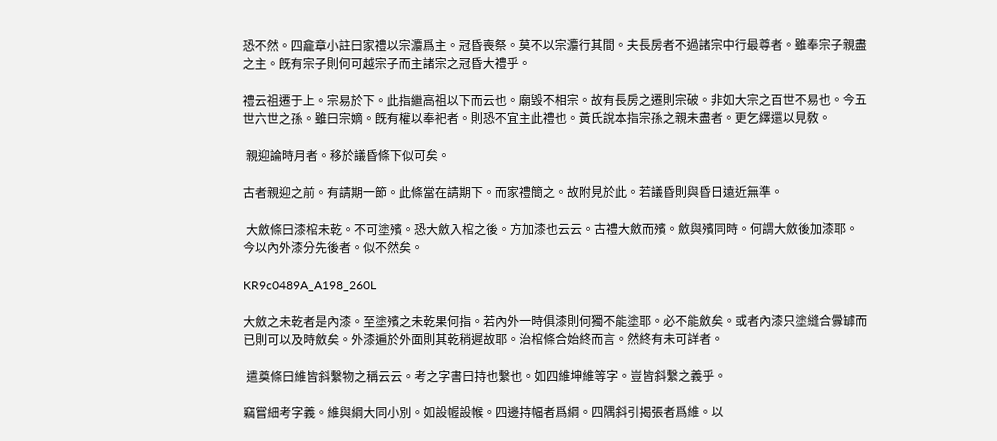恐不然。四龕章小註曰家禮以宗灋爲主。冠昏喪祭。莫不以宗灋行其間。夫長房者不過諸宗中行最尊者。雖奉宗子親盡之主。旣有宗子則何可越宗子而主諸宗之冠昏大禮乎。

禮云祖遷于上。宗易於下。此指繼高祖以下而云也。廟毁不相宗。故有長房之遷則宗破。非如大宗之百世不易也。今五世六世之孫。雖曰宗嫡。旣有權以奉祀者。則恐不宜主此禮也。黃氏說本指宗孫之親未盡者。更乞繹還以見敎。

 親迎論時月者。移於議昏條下似可矣。

古者親迎之前。有請期一節。此條當在請期下。而家禮簡之。故附見於此。若議昏則與昏日遠近無準。

 大斂條曰漆棺未乾。不可塗殯。恐大斂入棺之後。方加漆也云云。古禮大斂而殯。斂與殯同時。何謂大斂後加漆耶。今以內外漆分先後者。似不然矣。

KR9c0489A_A198_260L

大斂之未乾者是內漆。至塗殯之未乾果何指。若內外一時俱漆則何獨不能塗耶。必不能斂矣。或者內漆只塗縫合釁罅而已則可以及時斂矣。外漆遍於外面則其乾稍遲故耶。治棺條合始終而言。然終有未可詳者。

 遣奠條曰維皆斜繫物之稱云云。考之字書曰持也繫也。如四維坤維等字。豈皆斜繫之義乎。

竊嘗細考字義。維與綱大同小別。如設幄設帿。四邊持幅者爲綱。四隅斜引揭張者爲維。以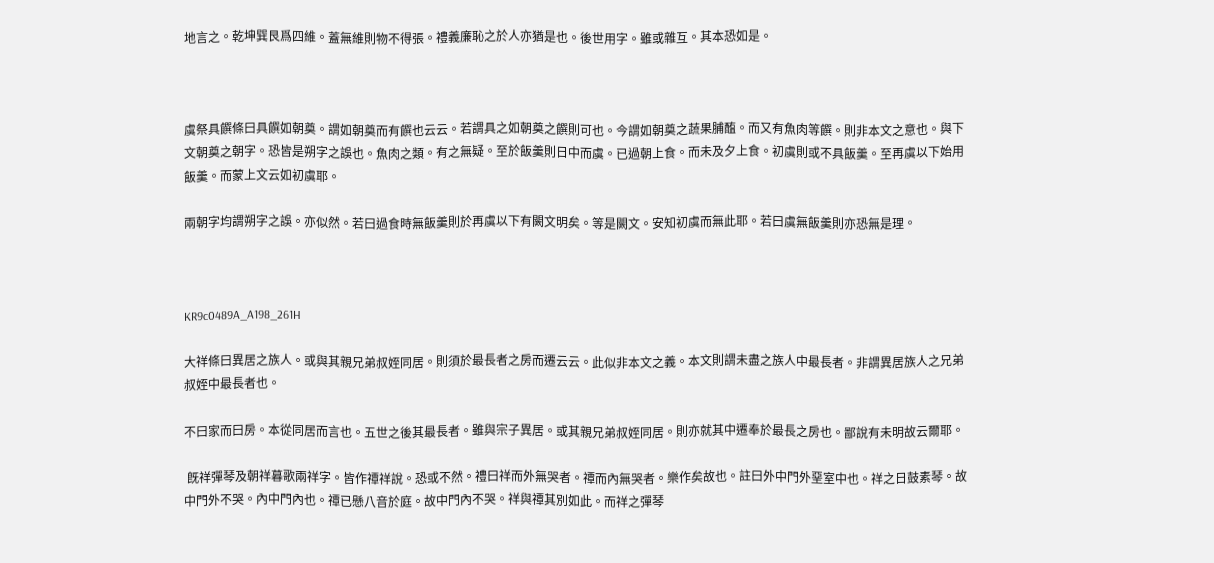地言之。乾坤巽艮爲四維。蓋無維則物不得張。禮義廉恥之於人亦猶是也。後世用字。雖或雜互。其本恐如是。



虞祭具饌條曰具饌如朝奠。謂如朝奠而有饌也云云。若謂具之如朝奠之饌則可也。今謂如朝奠之蔬果脯醢。而又有魚肉等饌。則非本文之意也。與下文朝奠之朝字。恐皆是朔字之誤也。魚肉之類。有之無疑。至於飯羹則日中而虞。已過朝上食。而未及夕上食。初虞則或不具飯羹。至再虞以下始用飯羹。而蒙上文云如初虞耶。

兩朝字均謂朔字之誤。亦似然。若曰過食時無飯羹則於再虞以下有闕文明矣。等是闕文。安知初虞而無此耶。若曰虞無飯羹則亦恐無是理。



KR9c0489A_A198_261H

大祥條曰異居之族人。或與其親兄弟叔姪同居。則須於最長者之房而遷云云。此似非本文之義。本文則謂未盡之族人中最長者。非謂異居族人之兄弟叔姪中最長者也。

不曰家而曰房。本從同居而言也。五世之後其最長者。雖與宗子異居。或其親兄弟叔姪同居。則亦就其中遷奉於最長之房也。鄙說有未明故云爾耶。

 旣祥彈琴及朝祥暮歌兩祥字。皆作禫祥說。恐或不然。禮曰祥而外無哭者。禫而內無哭者。樂作矣故也。註曰外中門外堊室中也。祥之日鼓素琴。故中門外不哭。內中門內也。禫已懸八音於庭。故中門內不哭。祥與禫其別如此。而祥之彈琴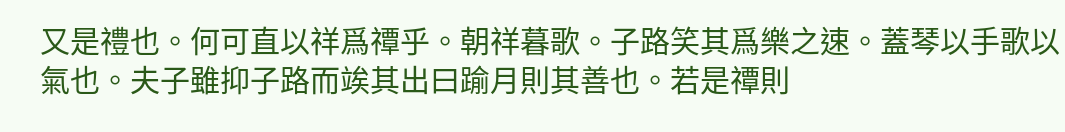又是禮也。何可直以祥爲禫乎。朝祥暮歌。子路笑其爲樂之速。蓋琴以手歌以氣也。夫子雖抑子路而竢其出曰踰月則其善也。若是禫則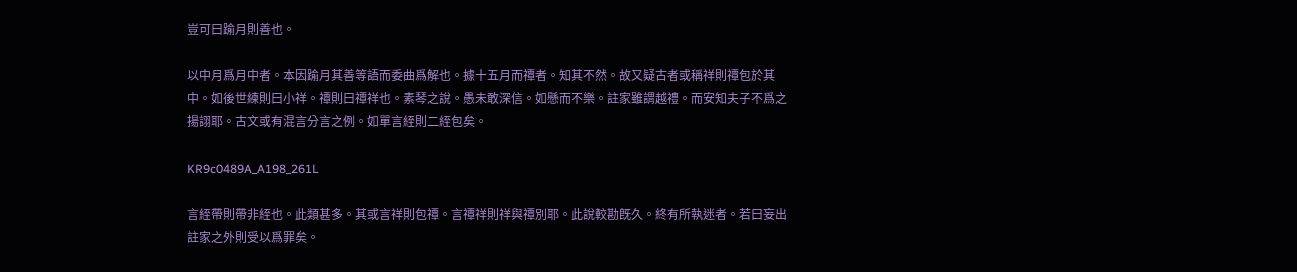豈可曰踰月則善也。

以中月爲月中者。本因踰月其善等語而委曲爲解也。據十五月而禫者。知其不然。故又疑古者或稱祥則禫包於其中。如後世練則曰小祥。禫則曰禫祥也。素琴之說。愚未敢深信。如懸而不樂。註家雖謂越禮。而安知夫子不爲之揚詡耶。古文或有混言分言之例。如單言絰則二絰包矣。

KR9c0489A_A198_261L

言絰帶則帶非絰也。此類甚多。其或言祥則包禫。言禫祥則祥與禫別耶。此說較勘旣久。終有所執迷者。若曰妄出註家之外則受以爲罪矣。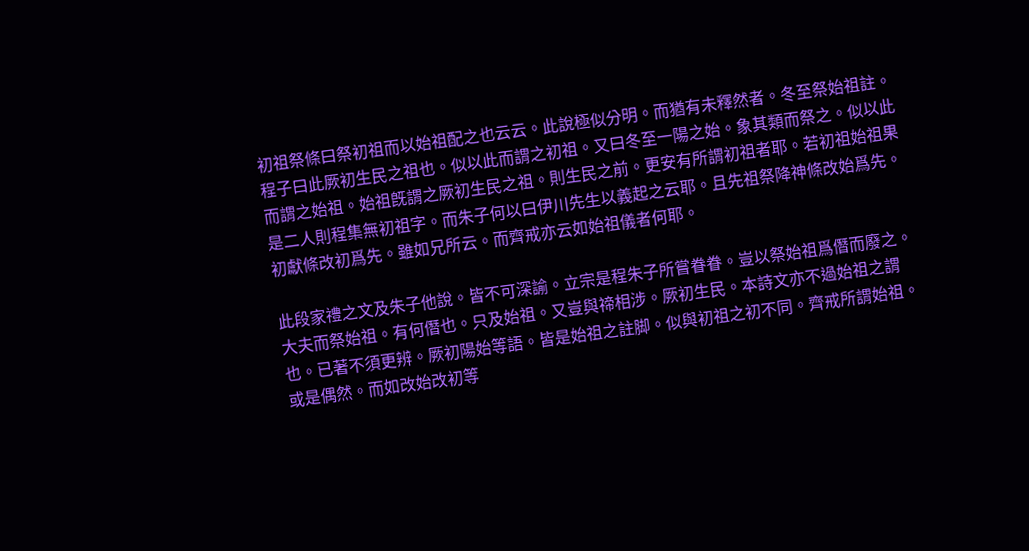初祖祭條曰祭初祖而以始祖配之也云云。此說極似分明。而猶有未釋然者。冬至祭始祖註。程子曰此厥初生民之祖也。似以此而謂之初祖。又曰冬至一陽之始。象其類而祭之。似以此而謂之始祖。始祖旣謂之厥初生民之祖。則生民之前。更安有所謂初祖者耶。若初祖始祖果是二人則程集無初祖字。而朱子何以曰伊川先生以義起之云耶。且先祖祭降神條改始爲先。初獻條改初爲先。雖如兄所云。而齊戒亦云如始祖儀者何耶。

此段家禮之文及朱子他說。皆不可深諭。立宗是程朱子所嘗眷眷。豈以祭始祖爲僭而廢之。大夫而祭始祖。有何僭也。只及始祖。又豈與禘相涉。厥初生民。本詩文亦不過始祖之謂也。已著不須更辨。厥初陽始等語。皆是始祖之註脚。似與初祖之初不同。齊戒所謂始祖。或是偶然。而如改始改初等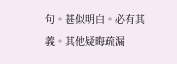句。甚似明白。必有其義。其他疑晦疏漏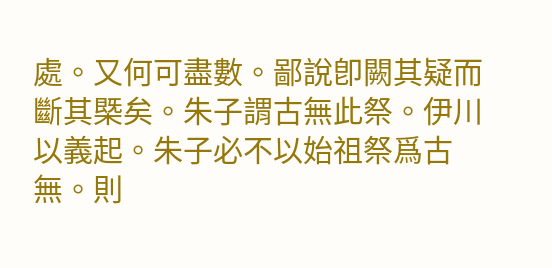處。又何可盡數。鄙說卽闕其疑而斷其槩矣。朱子謂古無此祭。伊川以義起。朱子必不以始祖祭爲古無。則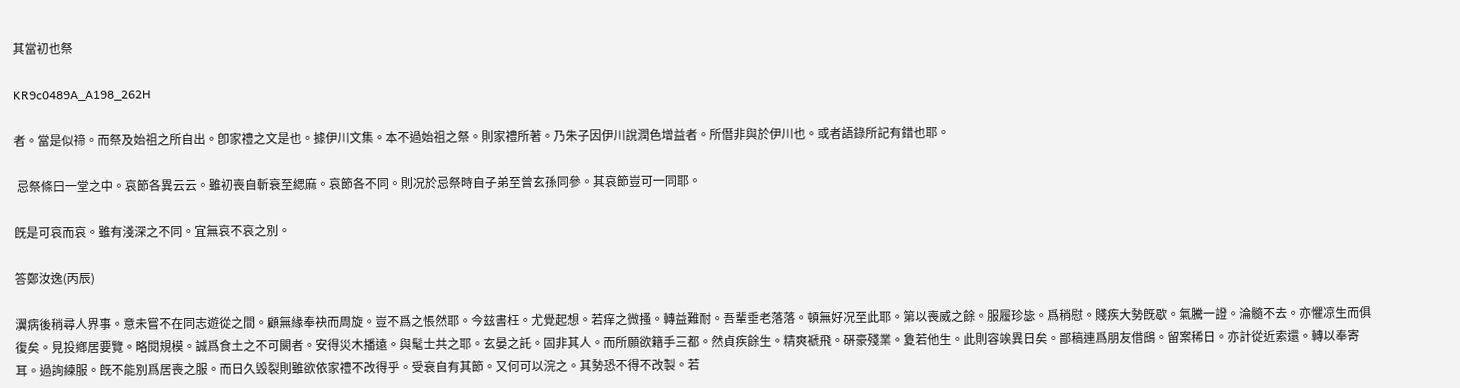其當初也祭

KR9c0489A_A198_262H

者。當是似禘。而祭及始祖之所自出。卽家禮之文是也。據伊川文集。本不過始祖之祭。則家禮所著。乃朱子因伊川說潤色增益者。所僭非與於伊川也。或者語錄所記有錯也耶。

 忌祭條曰一堂之中。哀節各異云云。雖初喪自斬衰至緦麻。哀節各不同。則况於忌祭時自子弟至曾玄孫同參。其哀節豈可一同耶。

旣是可哀而哀。雖有淺深之不同。宜無哀不哀之別。

答鄭汝逸(丙辰)

瀷病後稍尋人界事。意未嘗不在同志遊從之間。顧無緣奉袂而周旋。豈不爲之悵然耶。今玆書枉。尤覺起想。若痒之微搔。轉益難耐。吾輩垂老落落。頓無好况至此耶。第以喪威之餘。服履珍毖。爲稍慰。賤疾大勢旣歇。氣騰一證。淪髓不去。亦懼凉生而俱復矣。見投鄕居要覽。略閱規模。誠爲食土之不可闕者。安得災木播遠。與髦士共之耶。玄晏之託。固非其人。而所願欲籍手三都。然貞疾餘生。精爽褫飛。硏豪殘業。夐若他生。此則容竢異日矣。鄙稿連爲朋友借䲭。留案稀日。亦計從近索還。轉以奉寄耳。過詢練服。旣不能別爲居喪之服。而日久毁裂則雖欲依家禮不改得乎。受衰自有其節。又何可以浣之。其勢恐不得不改製。若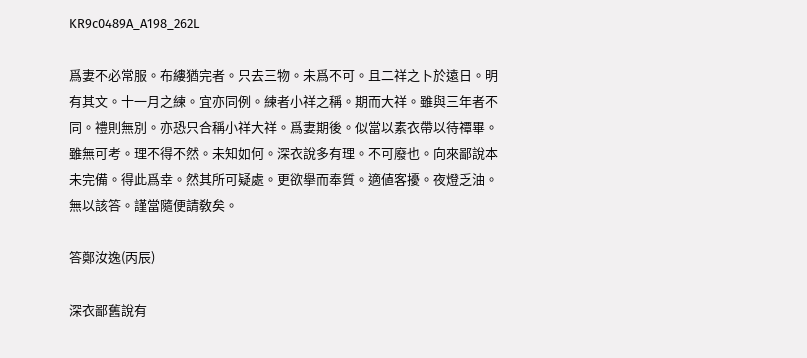KR9c0489A_A198_262L

爲妻不必常服。布縷猶完者。只去三物。未爲不可。且二祥之卜於遠日。明有其文。十一月之練。宜亦同例。練者小祥之稱。期而大祥。雖與三年者不同。禮則無別。亦恐只合稱小祥大祥。爲妻期後。似當以素衣帶以待禫畢。雖無可考。理不得不然。未知如何。深衣說多有理。不可廢也。向來鄙說本未完備。得此爲幸。然其所可疑處。更欲擧而奉質。適値客擾。夜燈乏油。無以該答。謹當隨便請敎矣。

答鄭汝逸(丙辰)

深衣鄙舊說有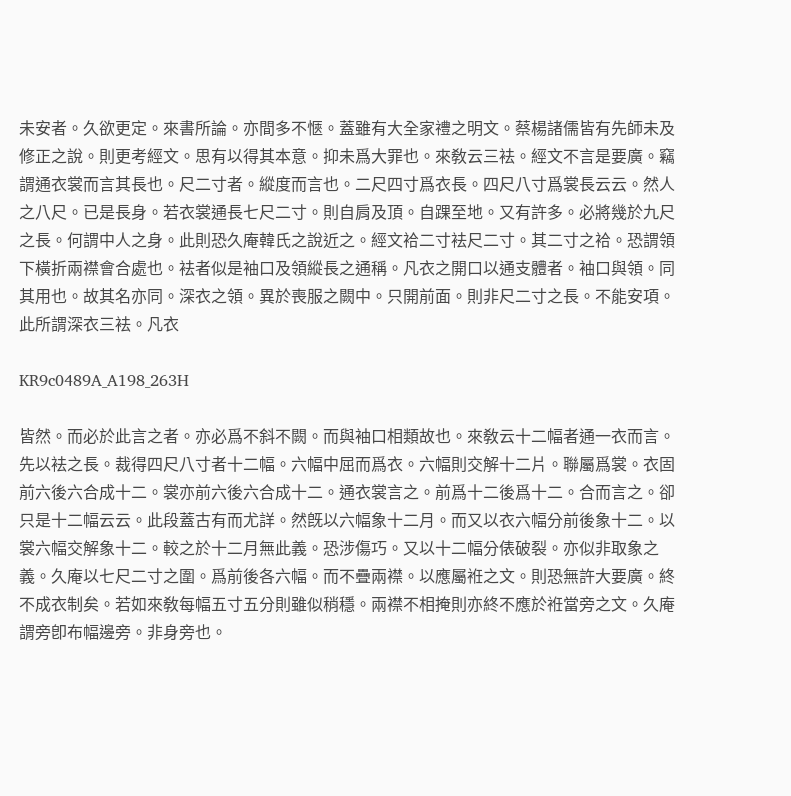未安者。久欲更定。來書所論。亦間多不愜。蓋雖有大全家禮之明文。蔡楊諸儒皆有先師未及修正之說。則更考經文。思有以得其本意。抑未爲大罪也。來敎云三袪。經文不言是要廣。竊謂通衣裳而言其長也。尺二寸者。縱度而言也。二尺四寸爲衣長。四尺八寸爲裳長云云。然人之八尺。已是長身。若衣裳通長七尺二寸。則自肩及頂。自踝至地。又有許多。必將幾於九尺之長。何謂中人之身。此則恐久庵韓氏之說近之。經文袷二寸袪尺二寸。其二寸之袷。恐謂領下橫折兩襟會合處也。袪者似是袖口及領縱長之通稱。凡衣之開口以通支體者。袖口與領。同其用也。故其名亦同。深衣之領。異於喪服之闕中。只開前面。則非尺二寸之長。不能安項。此所謂深衣三袪。凡衣

KR9c0489A_A198_263H

皆然。而必於此言之者。亦必爲不斜不闕。而與袖口相類故也。來敎云十二幅者通一衣而言。先以袪之長。裁得四尺八寸者十二幅。六幅中屈而爲衣。六幅則交解十二片。聯屬爲裳。衣固前六後六合成十二。裳亦前六後六合成十二。通衣裳言之。前爲十二後爲十二。合而言之。卻只是十二幅云云。此段蓋古有而尤詳。然旣以六幅象十二月。而又以衣六幅分前後象十二。以裳六幅交解象十二。較之於十二月無此義。恐涉傷巧。又以十二幅分俵破裂。亦似非取象之義。久庵以七尺二寸之圍。爲前後各六幅。而不疊兩襟。以應屬袵之文。則恐無許大要廣。終不成衣制矣。若如來敎每幅五寸五分則雖似稍穩。兩襟不相掩則亦終不應於袵當旁之文。久庵謂旁卽布幅邊旁。非身旁也。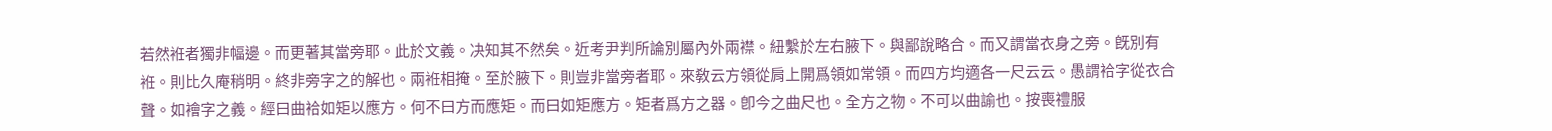若然袵者獨非幅邊。而更著其當旁耶。此於文義。决知其不然矣。近考尹判所論別屬內外兩襟。紐繫於左右腋下。與鄙說略合。而又謂當衣身之旁。旣別有袵。則比久庵稍明。終非旁字之的解也。兩袵相掩。至於腋下。則豈非當旁者耶。來敎云方領從肩上開爲領如常領。而四方均適各一尺云云。愚謂袷字從衣合聲。如襘字之義。經曰曲袷如矩以應方。何不曰方而應矩。而曰如矩應方。矩者爲方之器。卽今之曲尺也。全方之物。不可以曲諭也。按喪禮服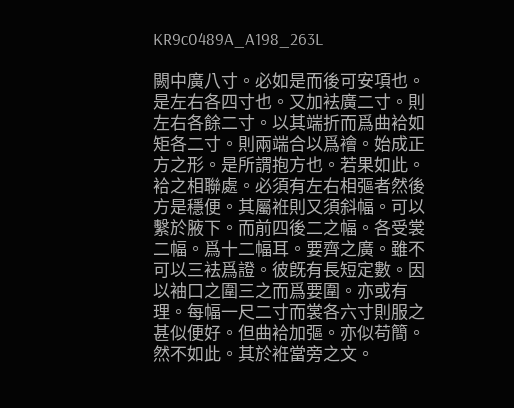KR9c0489A_A198_263L

闕中廣八寸。必如是而後可安項也。是左右各四寸也。又加袪廣二寸。則左右各餘二寸。以其端折而爲曲袷如矩各二寸。則兩端合以爲襘。始成正方之形。是所謂抱方也。若果如此。袷之相聯處。必須有左右相彄者然後方是穩便。其屬袵則又須斜幅。可以繫於腋下。而前四後二之幅。各受裳二幅。爲十二幅耳。要齊之廣。雖不可以三袪爲證。彼旣有長短定數。因以袖口之圍三之而爲要圍。亦或有理。每幅一尺二寸而裳各六寸則服之甚似便好。但曲袷加彄。亦似苟簡。然不如此。其於袵當旁之文。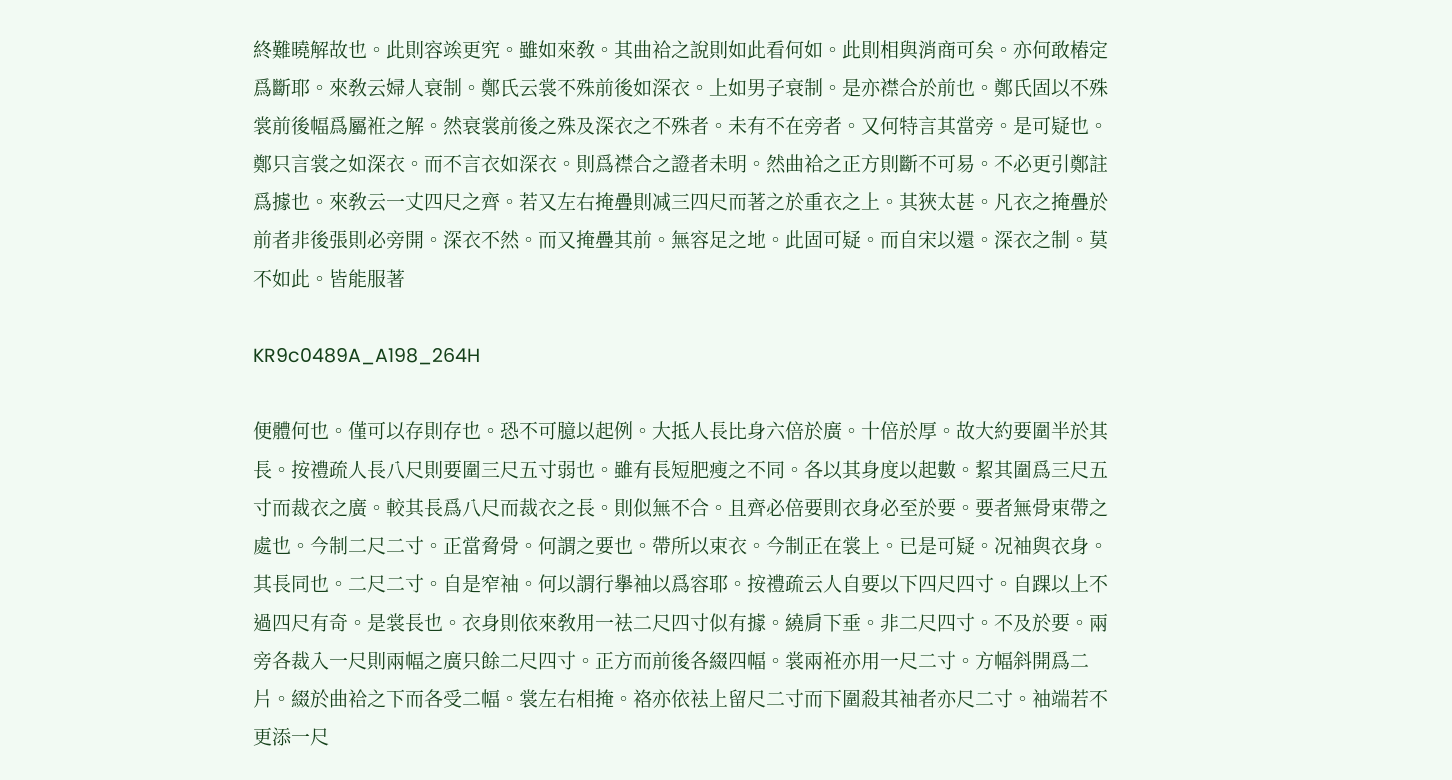終難曉解故也。此則容竢更究。雖如來敎。其曲袷之說則如此看何如。此則相與消商可矣。亦何敢樁定爲斷耶。來敎云婦人衰制。鄭氏云裳不殊前後如深衣。上如男子衰制。是亦襟合於前也。鄭氏固以不殊裳前後幅爲屬袵之解。然衰裳前後之殊及深衣之不殊者。未有不在旁者。又何特言其當旁。是可疑也。鄭只言裳之如深衣。而不言衣如深衣。則爲襟合之證者未明。然曲袷之正方則斷不可易。不必更引鄭註爲據也。來敎云一丈四尺之齊。若又左右掩疊則减三四尺而著之於重衣之上。其狹太甚。凡衣之掩疊於前者非後張則必旁開。深衣不然。而又掩疊其前。無容足之地。此固可疑。而自宋以還。深衣之制。莫不如此。皆能服著

KR9c0489A_A198_264H

便體何也。僅可以存則存也。恐不可臆以起例。大抵人長比身六倍於廣。十倍於厚。故大約要圍半於其長。按禮疏人長八尺則要圍三尺五寸弱也。雖有長短肥瘦之不同。各以其身度以起數。絜其圍爲三尺五寸而裁衣之廣。較其長爲八尺而裁衣之長。則似無不合。且齊必倍要則衣身必至於要。要者無骨束帶之處也。今制二尺二寸。正當脅骨。何謂之要也。帶所以束衣。今制正在裳上。已是可疑。况袖與衣身。其長同也。二尺二寸。自是窄袖。何以謂行擧袖以爲容耶。按禮疏云人自要以下四尺四寸。自踝以上不過四尺有奇。是裳長也。衣身則依來敎用一袪二尺四寸似有據。繞肩下垂。非二尺四寸。不及於要。兩旁各裁入一尺則兩幅之廣只餘二尺四寸。正方而前後各綴四幅。裳兩袵亦用一尺二寸。方幅斜開爲二片。綴於曲袷之下而各受二幅。裳左右相掩。袼亦依袪上留尺二寸而下圍殺其袖者亦尺二寸。袖端若不更添一尺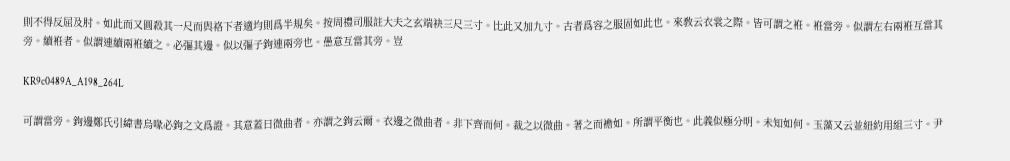則不得反屈及肘。如此而又圓殺其一尺而與袼下者適均則爲半規矣。按周禮司服註大夫之玄端袂三尺三寸。比此又加九寸。古者爲容之服固如此也。來敎云衣裳之際。皆可謂之袵。袵當旁。似謂左右兩袵互當其旁。續袵者。似謂連續兩袵續之。必彄其邊。似以彄子鉤連兩旁也。愚意互當其旁。豈

KR9c0489A_A198_264L

可謂當旁。鉤邊鄭氏引緯書烏喙必鉤之文爲證。其意蓋曰微曲者。亦謂之鉤云爾。衣邊之微曲者。非下齊而何。裁之以微曲。著之而襜如。所謂平衡也。此義似極分明。未知如何。玉藻又云並紐約用組三寸。尹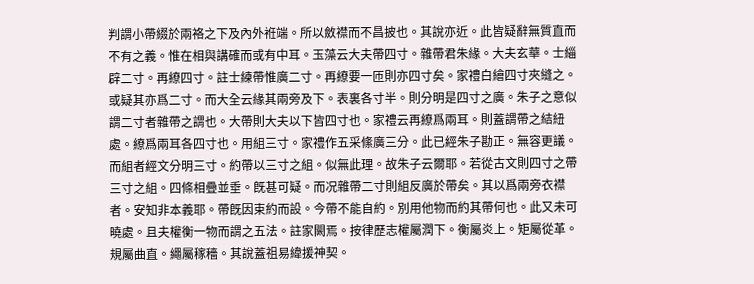判謂小帶綴於兩袼之下及內外袵端。所以斂襟而不昌披也。其說亦近。此皆疑辭無質直而不有之義。惟在相與講確而或有中耳。玉藻云大夫帶四寸。雜帶君朱緣。大夫玄華。士緇辟二寸。再繚四寸。註士練帶惟廣二寸。再繚要一匝則亦四寸矣。家禮白繪四寸夾縫之。或疑其亦爲二寸。而大全云緣其兩旁及下。表裏各寸半。則分明是四寸之廣。朱子之意似謂二寸者雜帶之謂也。大帶則大夫以下皆四寸也。家禮云再繚爲兩耳。則蓋謂帶之結紐處。繚爲兩耳各四寸也。用組三寸。家禮作五采絛廣三分。此已經朱子勘正。無容更議。而組者經文分明三寸。約帶以三寸之組。似無此理。故朱子云爾耶。若從古文則四寸之帶三寸之組。四條相疊並垂。旣甚可疑。而况雜帶二寸則組反廣於帶矣。其以爲兩旁衣襟者。安知非本義耶。帶旣因束約而設。今帶不能自約。別用他物而約其帶何也。此又未可曉處。且夫權衡一物而謂之五法。註家闕焉。按律歷志權屬潤下。衡屬炎上。矩屬從革。規屬曲直。繩屬稼穡。其說蓋祖易緯援神契。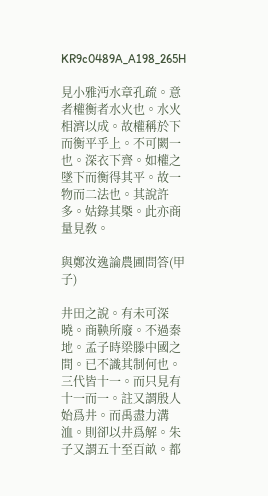KR9c0489A_A198_265H

見小雅沔水章孔疏。意者權衡者水火也。水火相濟以成。故權稱於下而衡平乎上。不可闕一也。深衣下齊。如權之墜下而衡得其平。故一物而二法也。其說許多。姑錄其槩。此亦商量見敎。

與鄭汝逸論農圃問答(甲子)

井田之說。有未可深曉。商鞅所廢。不過秦地。孟子時梁滕中國之間。已不識其制何也。三代皆十一。而只見有十一而一。註又謂殷人始爲井。而禹盡力溝洫。則卻以井爲解。朱子又謂五十至百畝。都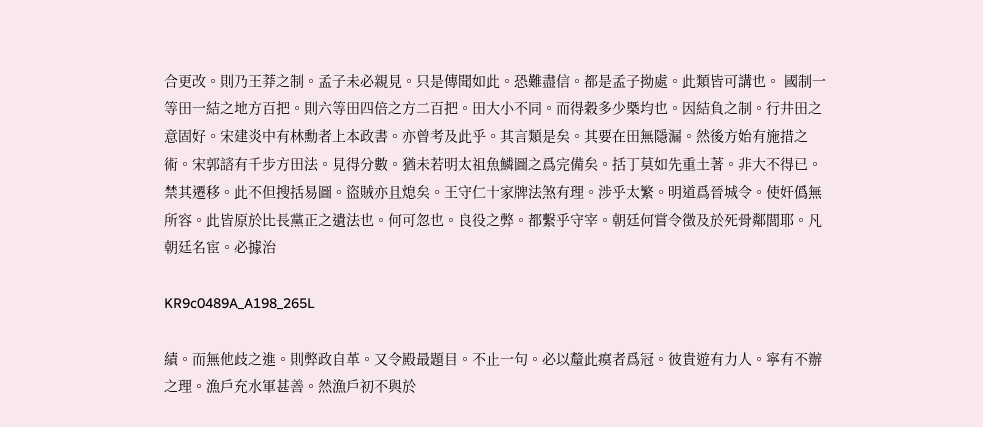合更改。則乃王莽之制。孟子未必親見。只是傳聞如此。恐難盡信。都是孟子拗處。此類皆可講也。 國制一等田一結之地方百把。則六等田四倍之方二百把。田大小不同。而得穀多少槩均也。因結負之制。行井田之意固好。宋建炎中有林勳者上本政書。亦曾考及此乎。其言類是矣。其要在田無隱漏。然後方始有施措之術。宋郭諮有千步方田法。見得分數。猶未若明太祖魚鱗圖之爲完備矣。括丁莫如先重土著。非大不得已。禁其遷移。此不但搜括易圖。盜賊亦且熄矣。王守仁十家牌法煞有理。涉乎太繁。明道爲晉城令。使奸僞無所容。此皆原於比長黨正之遺法也。何可忽也。良役之弊。都繫乎守宰。朝廷何嘗令徵及於死骨鄰閭耶。凡朝廷名宦。必據治

KR9c0489A_A198_265L

績。而無他歧之進。則弊政自革。又令殿最題目。不止一句。必以釐此瘼者爲冠。彼貴遊有力人。寧有不辦之理。漁戶充水軍甚善。然漁戶初不與於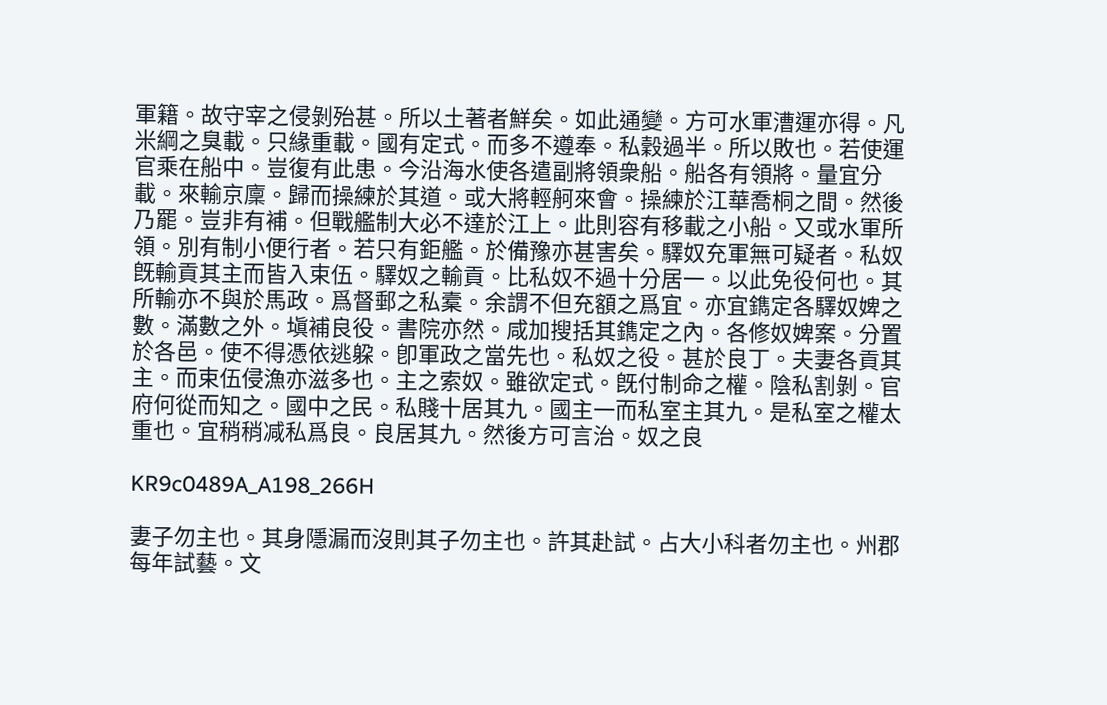軍籍。故守宰之侵剝殆甚。所以土著者鮮矣。如此通變。方可水軍漕運亦得。凡米綱之臭載。只緣重載。國有定式。而多不遵奉。私穀過半。所以敗也。若使運官乘在船中。豈復有此患。今沿海水使各遣副將領衆船。船各有領將。量宜分載。來輸京廩。歸而操練於其道。或大將輕舸來會。操練於江華喬桐之間。然後乃罷。豈非有補。但戰艦制大必不達於江上。此則容有移載之小船。又或水軍所領。別有制小便行者。若只有鉅艦。於備豫亦甚害矣。驛奴充軍無可疑者。私奴旣輸貢其主而皆入束伍。驛奴之輸貢。比私奴不過十分居一。以此免役何也。其所輸亦不與於馬政。爲督郵之私槖。余謂不但充額之爲宜。亦宜鐫定各驛奴婢之數。滿數之外。塡補良役。書院亦然。咸加搜括其鐫定之內。各修奴婢案。分置於各邑。使不得憑依逃躱。卽軍政之當先也。私奴之役。甚於良丁。夫妻各貢其主。而束伍侵漁亦滋多也。主之索奴。雖欲定式。旣付制命之權。陰私割剝。官府何從而知之。國中之民。私賤十居其九。國主一而私室主其九。是私室之權太重也。宜稍稍减私爲良。良居其九。然後方可言治。奴之良

KR9c0489A_A198_266H

妻子勿主也。其身隱漏而沒則其子勿主也。許其赴試。占大小科者勿主也。州郡每年試藝。文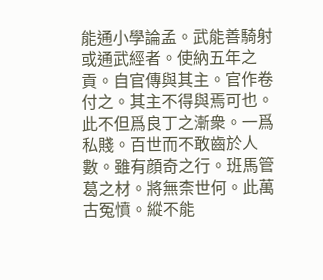能通小學論孟。武能善騎射或通武經者。使納五年之貢。自官傳與其主。官作卷付之。其主不得與焉可也。此不但爲良丁之漸衆。一爲私賤。百世而不敢齒於人數。雖有顔奇之行。班馬管葛之材。將無柰世何。此萬古冤憤。縱不能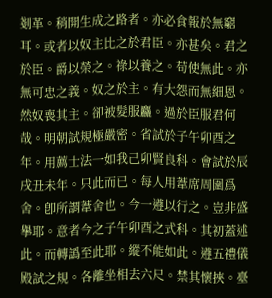剗革。稍開生成之路者。亦必食報於無竆耳。或者以奴主比之於君臣。亦甚矣。君之於臣。爵以榮之。祿以養之。苟使無此。亦無可忠之義。奴之於主。有大怨而無細恩。然奴喪其主。卻被髮服麤。過於臣服君何哉。明朝試規極嚴密。省試於子午卯酉之年。用薦士法一如我己卯賢良科。會試於辰戌丑未年。只此而已。每人用葦席周圍爲舍。卽所謂葦舍也。今一遵以行之。豈非盛擧耶。意者今之子午卯酉之式科。其初蓋述此。而轉譌至此耶。縱不能如此。遵五禮儀殿試之規。各離坐相去六尺。禁其懷挾。臺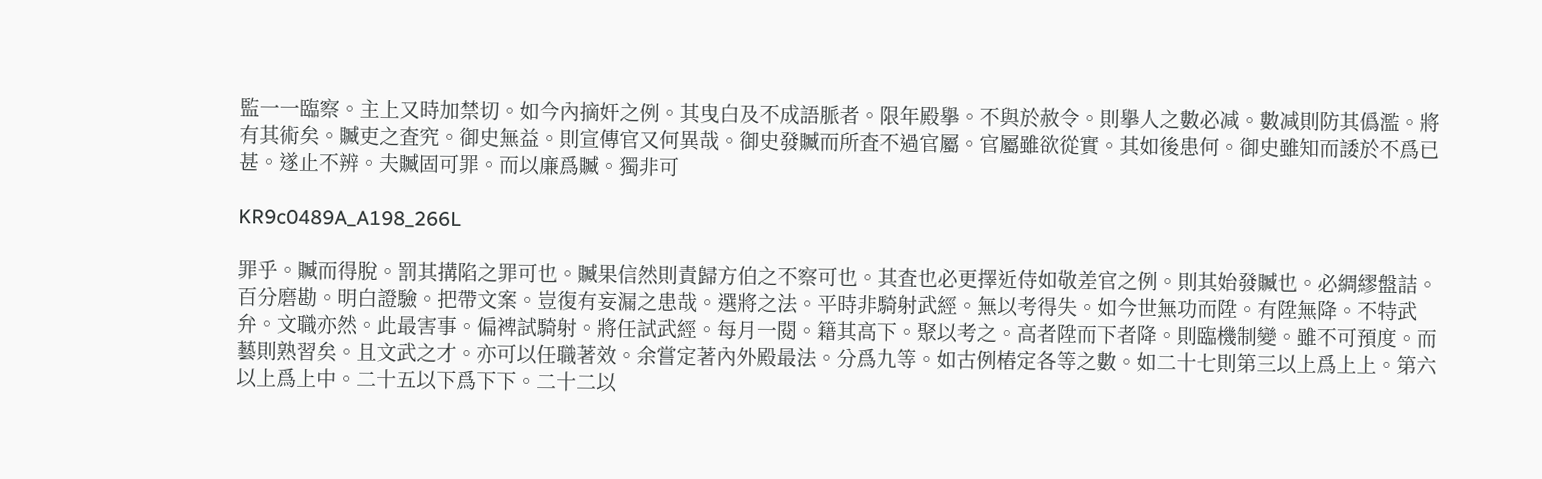監一一臨察。主上又時加禁切。如今內摘奸之例。其曳白及不成語脈者。限年殿擧。不與於赦令。則擧人之數必减。數减則防其僞濫。將有其術矣。贓吏之査究。御史無益。則宣傳官又何異哉。御史發贓而所査不過官屬。官屬雖欲從實。其如後患何。御史雖知而諉於不爲已甚。遂止不辨。夫贓固可罪。而以廉爲贓。獨非可

KR9c0489A_A198_266L

罪乎。贓而得脫。罰其搆陷之罪可也。贓果信然則責歸方伯之不察可也。其査也必更擇近侍如敬差官之例。則其始發贓也。必綢繆盤詰。百分磨勘。明白證驗。把帶文案。豈復有妄漏之患哉。選將之法。平時非騎射武經。無以考得失。如今世無功而陞。有陞無降。不特武弁。文職亦然。此最害事。偏裨試騎射。將任試武經。每月一閱。籍其高下。聚以考之。高者陞而下者降。則臨機制變。雖不可預度。而藝則熟習矣。且文武之才。亦可以任職著效。余嘗定著內外殿最法。分爲九等。如古例樁定各等之數。如二十七則第三以上爲上上。第六以上爲上中。二十五以下爲下下。二十二以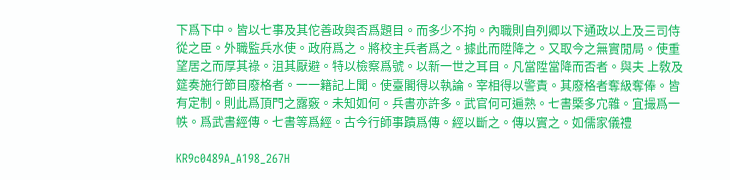下爲下中。皆以七事及其佗善政與否爲題目。而多少不拘。內職則自列卿以下通政以上及三司侍從之臣。外職監兵水使。政府爲之。將校主兵者爲之。據此而陞降之。又取今之無實閒局。使重望居之而厚其祿。沮其厭避。特以檢察爲號。以新一世之耳目。凡當陞當降而否者。與夫 上敎及筵奏施行節目廢格者。一一籍記上聞。使臺閣得以執論。宰相得以警責。其廢格者奪級奪俸。皆有定制。則此爲頂門之露竅。未知如何。兵書亦許多。武官何可遍熟。七書槩多宂雜。宜撮爲一帙。爲武書經傳。七書等爲經。古今行師事蹟爲傳。經以斷之。傳以實之。如儒家儀禮

KR9c0489A_A198_267H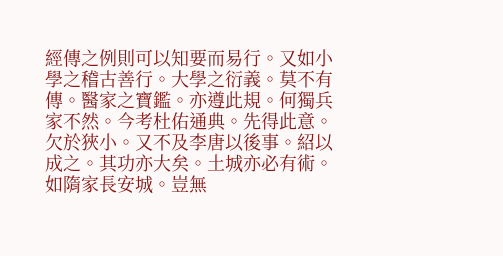經傳之例則可以知要而易行。又如小學之稽古善行。大學之衍義。莫不有傳。醫家之寶鑑。亦遵此規。何獨兵家不然。今考杜佑通典。先得此意。欠於狹小。又不及李唐以後事。紹以成之。其功亦大矣。土城亦必有術。如隋家長安城。豈無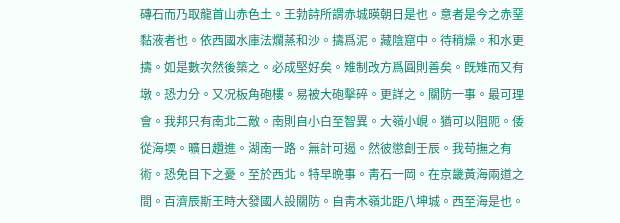磚石而乃取龍首山赤色土。王勃詩所謂赤城暎朝日是也。意者是今之赤堊黏液者也。依西國水庫法爛蒸和沙。擣爲泥。藏陰窟中。待稍燥。和水更擣。如是數次然後築之。必成堅好矣。雉制改方爲圓則善矣。旣雉而又有墩。恐力分。又况板角砲樓。易被大砲擊碎。更詳之。關防一事。最可理會。我邦只有南北二敵。南則自小白至智異。大嶺小峴。猶可以阻阨。倭從海堧。曠日趲進。湖南一路。無計可遏。然彼懲創壬辰。我苟撫之有術。恐免目下之憂。至於西北。特早晩事。靑石一岡。在京畿黃海兩道之間。百濟辰斯王時大發國人設關防。自靑木嶺北距八坤城。西至海是也。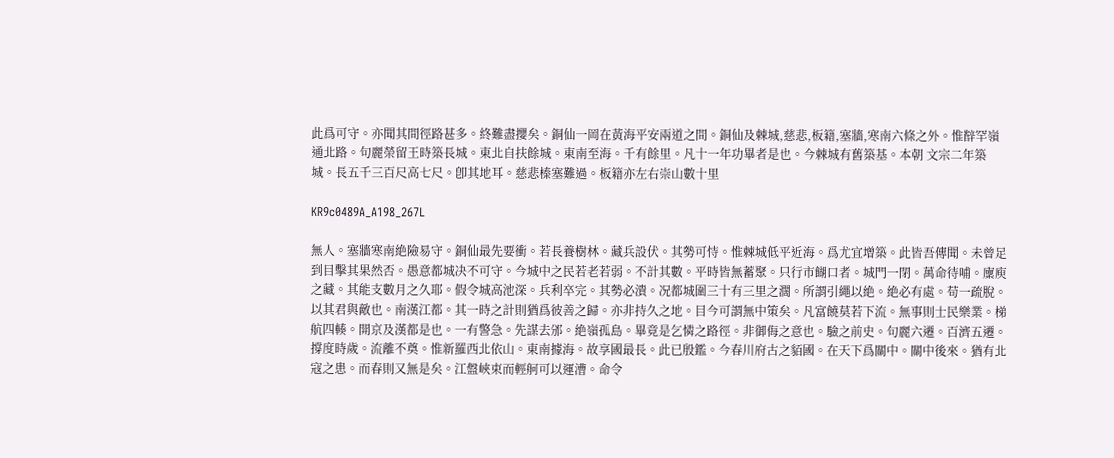此爲可守。亦聞其間徑路甚多。終難盡攖矣。銅仙一岡在黃海平安兩道之間。銅仙及棘城,慈悲,板籍,塞牆,寒南六條之外。惟辥罕嶺通北路。句麗榮留王時築長城。東北自扶餘城。東南至海。千有餘里。凡十一年功畢者是也。今棘城有舊築基。本朝 文宗二年築城。長五千三百尺高七尺。卽其地耳。慈悲榛塞難過。板籍亦左右崇山數十里

KR9c0489A_A198_267L

無人。塞牆寒南絶險易守。銅仙最先要衝。若長養樹林。藏兵設伏。其勢可恃。惟棘城低平近海。爲尤宜增築。此皆吾傳聞。未曾足到目擊其果然否。愚意都城决不可守。今城中之民若老若弱。不計其數。平時皆無蓄聚。只行市餬口者。城門一閉。萬命待哺。廩庾之藏。其能支數月之久耶。假令城高池深。兵利卒完。其勢必潰。况都城圍三十有三里之濶。所謂引繩以絶。絶必有處。苟一疏脫。以其君與敵也。南漢江都。其一時之計則猶爲彼善之歸。亦非持久之地。目今可謂無中策矣。凡富饒莫若下流。無事則士民樂業。梯航四輳。開京及漢都是也。一有警急。先謀去邠。絶嶺孤島。畢竟是乞憐之路徑。非御侮之意也。驗之前史。句麗六遷。百濟五遷。撐度時歲。流離不奠。惟新羅西北依山。東南據海。故享國最長。此已殷鑑。今春川府古之貊國。在天下爲關中。關中後來。猶有北寇之患。而春則又無是矣。江盤峽束而輕舸可以運漕。命令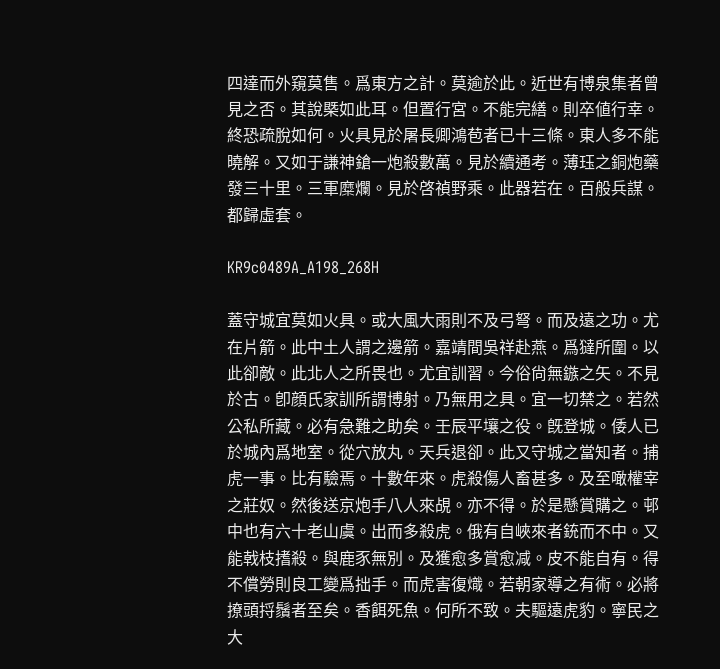四達而外窺莫售。爲東方之計。莫逾於此。近世有博泉集者曾見之否。其說槩如此耳。但置行宮。不能完繕。則卒値行幸。終恐疏脫如何。火具見於屠長卿鴻苞者已十三條。東人多不能曉解。又如于謙神鎗一炮殺數萬。見於續通考。薄珏之銅炮藥發三十里。三軍糜爛。見於啓禎野乘。此器若在。百般兵謀。都歸虛套。

KR9c0489A_A198_268H

蓋守城宜莫如火具。或大風大雨則不及弓弩。而及遠之功。尤在片箭。此中土人謂之邊箭。嘉靖間吳祥赴燕。爲㺚所圍。以此卻敵。此北人之所畏也。尤宜訓習。今俗尙無鏃之矢。不見於古。卽顔氏家訓所謂博射。乃無用之具。宜一切禁之。若然公私所藏。必有急難之助矣。壬辰平壤之役。旣登城。倭人已於城內爲地室。從穴放丸。天兵退卻。此又守城之當知者。捕虎一事。比有驗焉。十數年來。虎殺傷人畜甚多。及至噉權宰之莊奴。然後送京炮手八人來覘。亦不得。於是懸賞購之。邨中也有六十老山虞。出而多殺虎。俄有自峽來者銃而不中。又能戟枝搘殺。與鹿豕無別。及獲愈多賞愈减。皮不能自有。得不償勞則良工變爲拙手。而虎害復熾。若朝家導之有術。必將撩頭捋鬚者至矣。香餌死魚。何所不致。夫驅遠虎豹。寧民之大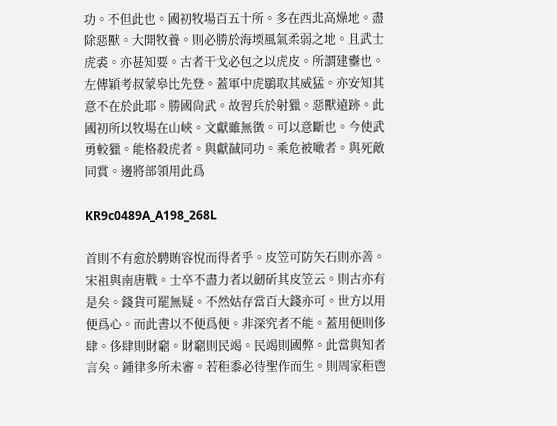功。不但此也。國初牧場百五十所。多在西北高燥地。盡除惡獸。大開牧養。則必勝於海堧風氣柔弱之地。且武士虎裘。亦甚知要。古者干戈必包之以虎皮。所謂建櫜也。左傳穎考叔蒙皋比先登。蓋軍中虎鶡取其威猛。亦安知其意不在於此耶。勝國尙武。故習兵於射獵。惡獸遠跡。此國初所以牧場在山峽。文獻雖無徵。可以意斷也。今使武勇較獵。能格殺虎者。與獻馘同功。乘危被噉者。與死敵同賞。邊將部領用此爲

KR9c0489A_A198_268L

首則不有愈於騁賄容悅而得者乎。皮笠可防矢石則亦善。宋祖與南唐戰。士卒不盡力者以劒斫其皮笠云。則古亦有是矣。錢貨可罷無疑。不然姑存當百大錢亦可。世方以用便爲心。而此書以不便爲便。非深究者不能。蓋用便則侈肆。侈肆則財竆。財竆則民竭。民竭則國弊。此當與知者言矣。鍾律多所未審。若秬黍必待聖作而生。則周家秬鬯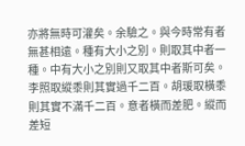亦將無時可灌矣。余驗之。與今時常有者無甚相遠。種有大小之別。則取其中者一種。中有大小之別則又取其中者斯可矣。李照取縱黍則其實過千二百。胡瑗取橫黍則其實不滿千二百。意者橫而差肥。縱而差短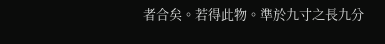者合矣。若得此物。準於九寸之長九分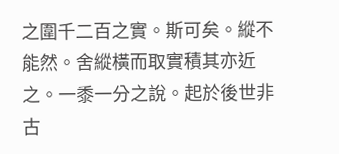之圍千二百之實。斯可矣。縱不能然。舍縱橫而取實積其亦近之。一黍一分之說。起於後世非古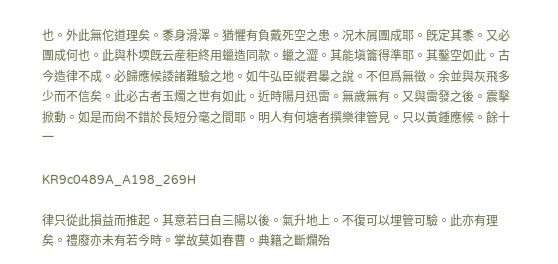也。外此無佗道理矣。黍身滑澤。猶懼有負戴死空之患。况木屑團成耶。旣定其黍。又必團成何也。此與朴堧旣云産秬終用蠟造同款。蠟之澀。其能塡籥得準耶。其鑿空如此。古今造律不成。必歸應候諉諸難驗之地。如牛弘臣縱君㬥之說。不但爲無徵。余並與灰飛多少而不信矣。此必古者玉燭之世有如此。近時陽月迅䨓。無歲無有。又與䨓發之後。震擊掀動。如是而尙不錯於長短分毫之間耶。明人有何塘者撰樂律管見。只以黃鍾應候。餘十一

KR9c0489A_A198_269H

律只從此損益而推起。其意若曰自三陽以後。氣升地上。不復可以埋管可驗。此亦有理矣。禮廢亦未有若今時。掌故莫如春曹。典籍之斷爛殆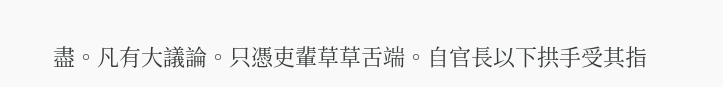盡。凡有大議論。只憑吏輩草草舌端。自官長以下拱手受其指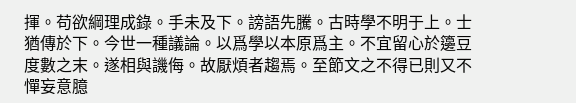揮。苟欲綱理成錄。手未及下。謗語先騰。古時學不明于上。士猶傳於下。今世一種議論。以爲學以本原爲主。不宜留心於籩豆度數之末。遂相與譏侮。故厭煩者趨焉。至節文之不得已則又不憚妄意臆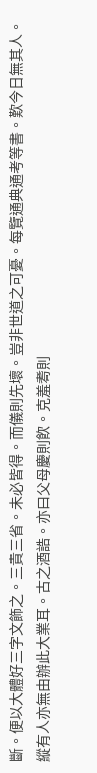斷。便以大體好三字文飾之。三貴三省。未必皆得。而儀則先壞。豈非世道之可憂。每覽通典通考等書。歎今日無其人。縱有人亦無由辦此大業耳。古之酒誥。亦曰父母慶則飮。克羞耈則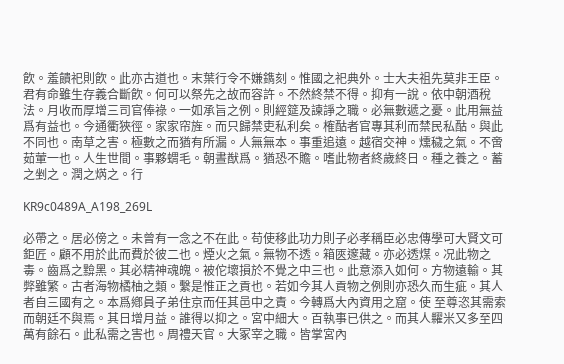飮。羞饋祀則飮。此亦古道也。末葉行令不嫌鐫刻。惟國之祀典外。士大夫祖先莫非王臣。君有命雖生存義合斷飮。何可以祭先之故而容許。不然終禁不得。抑有一說。依中朝酒稅法。月收而厚增三司官俸祿。一如承旨之例。則經筵及諫諍之職。必無數遞之憂。此用無益爲有益也。今通衢狹徑。家家帘旌。而只歸禁吏私利矣。榷酤者官專其利而禁民私酤。與此不同也。南草之害。極數之而猶有所漏。人無無本。事重追遠。越宿交神。燻穢之氣。不啻茹葷一也。人生世間。事夥蝟毛。朝晝猷爲。猶恐不贍。嗜此物者終歲終日。種之養之。蓄之剉之。潤之焫之。行

KR9c0489A_A198_269L

必帶之。居必傍之。未曾有一念之不在此。苟使移此功力則子必孝稱臣必忠傳學可大賢文可鉅匠。顧不用於此而費於彼二也。煙火之氣。無物不透。箱匧邃藏。亦必透煤。况此物之毒。齒爲之黭黑。其必精神魂魄。被佗壞損於不覺之中三也。此意添入如何。方物遠輸。其弊雖繁。古者海物橘柚之類。繫是惟正之貢也。若如今其人貢物之例則亦恐久而生疵。其人者自三國有之。本爲鄕員子弟住京而任其邑中之責。今轉爲大內資用之窟。使 至尊恣其需索而朝廷不與焉。其日增月益。誰得以抑之。宮中細大。百執事已供之。而其人糶米又多至四萬有餘石。此私需之害也。周禮天官。大冢宰之職。皆掌宮內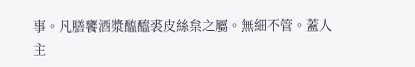事。凡膳饔酒漿醢醯裘皮絲枲之屬。無細不管。蓋人主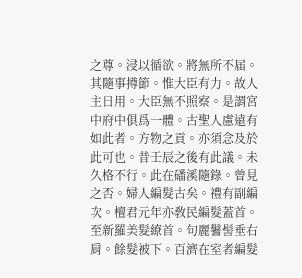之尊。浸以循欲。將無所不届。其隨事撙節。惟大臣有力。故人主日用。大臣無不照察。是謂宮中府中俱爲一體。古聖人慮遠有如此者。方物之貢。亦須念及於此可也。昔壬辰之後有此議。未久格不行。此在磻溪隨錄。曾見之否。婦人編髮古矣。禮有副編次。檀君元年亦敎民編髮蓋首。至新羅美髮繚首。句麗鬐髻垂右肩。餘髮被下。百濟在室者編髮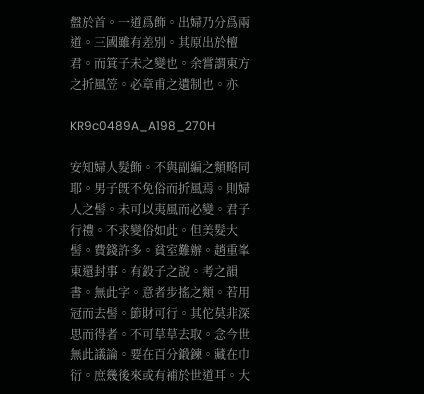盤於首。一道爲飾。出婦乃分爲兩道。三國雖有差別。其原出於檀君。而箕子未之變也。余嘗謂東方之折風笠。必章甫之遺制也。亦

KR9c0489A_A198_270H

安知婦人髮飾。不與副編之類略同耶。男子旣不免俗而折風焉。則婦人之髻。未可以夷風而必變。君子行禮。不求變俗如此。但美髮大髻。費錢許多。貧室難辦。趙重峯東還封事。有鈠子之說。考之韻書。無此字。意者步搖之類。若用冠而去髻。節財可行。其佗莫非深思而得者。不可草草去取。念今世無此議論。要在百分鍛鍊。藏在巾衍。庶幾後來或有補於世道耳。大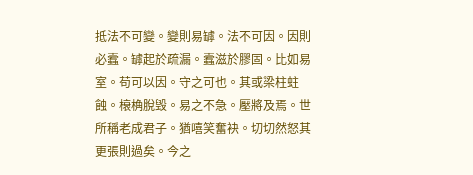抵法不可變。變則易罅。法不可因。因則必蠧。罅起於疏漏。蠧滋於膠固。比如易室。苟可以因。守之可也。其或梁柱蛀蝕。榱桷脫毁。易之不急。壓將及焉。世所稱老成君子。猶嘻笑奮袂。切切然怒其更張則過矣。今之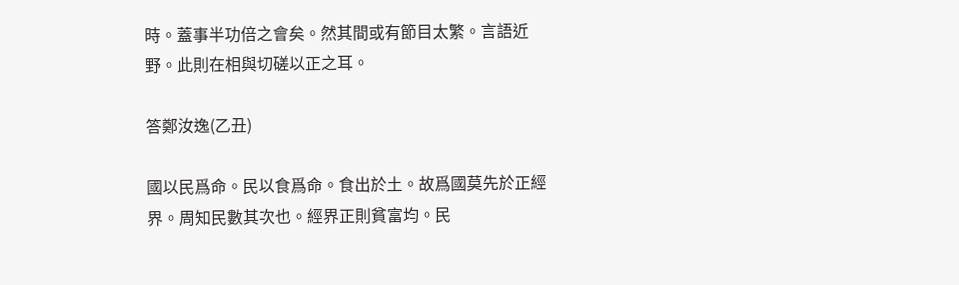時。蓋事半功倍之會矣。然其間或有節目太繁。言語近野。此則在相與切磋以正之耳。

答鄭汝逸(乙丑)

國以民爲命。民以食爲命。食出於土。故爲國莫先於正經界。周知民數其次也。經界正則貧富均。民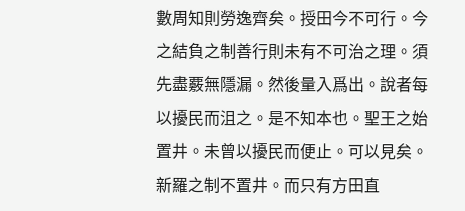數周知則勞逸齊矣。授田今不可行。今之結負之制善行則未有不可治之理。須先盡覈無隱漏。然後量入爲出。說者每以擾民而沮之。是不知本也。聖王之始置井。未曾以擾民而便止。可以見矣。新羅之制不置井。而只有方田直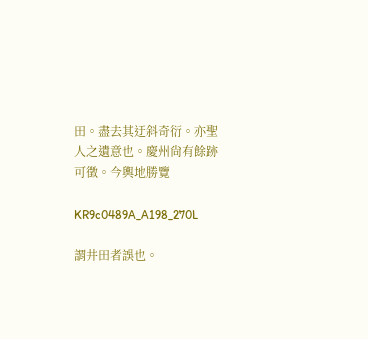田。盡去其迂斜奇衍。亦聖人之遺意也。慶州尙有餘跡可徵。今輿地勝覽

KR9c0489A_A198_270L

謂井田者誤也。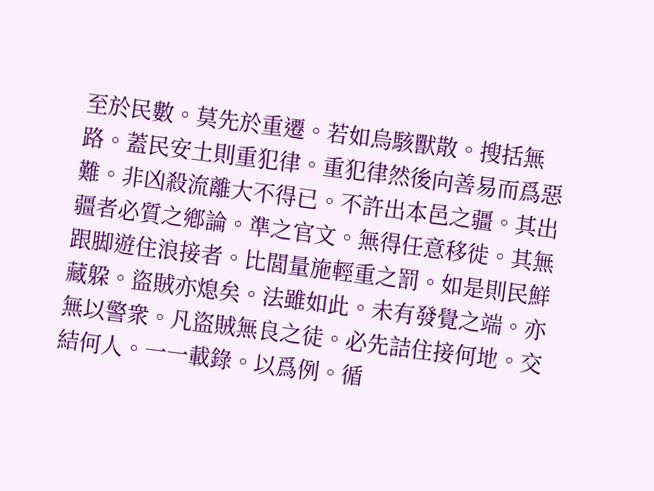至於民數。莫先於重遷。若如烏駭獸散。搜括無路。蓋民安土則重犯律。重犯律然後向善易而爲惡難。非凶殺流離大不得已。不許出本邑之疆。其出疆者必質之鄕論。準之官文。無得任意移徙。其無跟脚遊住浪接者。比閭量施輕重之罰。如是則民鮮藏躱。盜賊亦熄矣。法雖如此。未有發覺之端。亦無以警衆。凡盜賊無良之徒。必先詰住接何地。交結何人。一一載錄。以爲例。循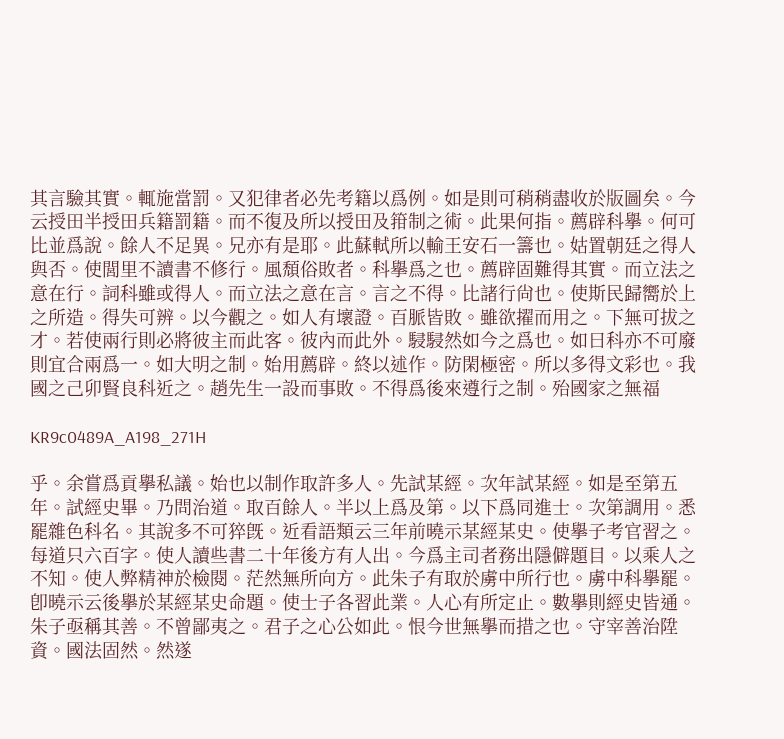其言驗其實。輒施當罰。又犯律者必先考籍以爲例。如是則可稍稍盡收於版圖矣。今云授田半授田兵籍罰籍。而不復及所以授田及箝制之術。此果何指。薦辟科擧。何可比並爲說。餘人不足異。兄亦有是耶。此蘇軾所以輸王安石一籌也。姑置朝廷之得人與否。使閭里不讀書不修行。風頹俗敗者。科擧爲之也。薦辟固難得其實。而立法之意在行。詞科雖或得人。而立法之意在言。言之不得。比諸行尙也。使斯民歸嚮於上之所造。得失可辨。以今觀之。如人有壞證。百脈皆敗。雖欲擢而用之。下無可拔之才。若使兩行則必將彼主而此客。彼內而此外。駸駸然如今之爲也。如曰科亦不可廢則宜合兩爲一。如大明之制。始用薦辟。終以述作。防閑極密。所以多得文彩也。我國之己卯賢良科近之。趙先生一設而事敗。不得爲後來遵行之制。殆國家之無福

KR9c0489A_A198_271H

乎。余嘗爲貢擧私議。始也以制作取許多人。先試某經。次年試某經。如是至第五年。試經史畢。乃問治道。取百餘人。半以上爲及第。以下爲同進士。次第調用。悉罷雜色科名。其說多不可猝旣。近看語類云三年前曉示某經某史。使擧子考官習之。每道只六百字。使人讀些書二十年後方有人出。今爲主司者務出隱僻題目。以乘人之不知。使人弊精神於檢閱。茫然無所向方。此朱子有取於虜中所行也。虜中科擧罷。卽曉示云後擧於某經某史命題。使士子各習此業。人心有所定止。數擧則經史皆通。朱子亟稱其善。不曾鄙夷之。君子之心公如此。恨今世無擧而措之也。守宰善治陞資。國法固然。然遂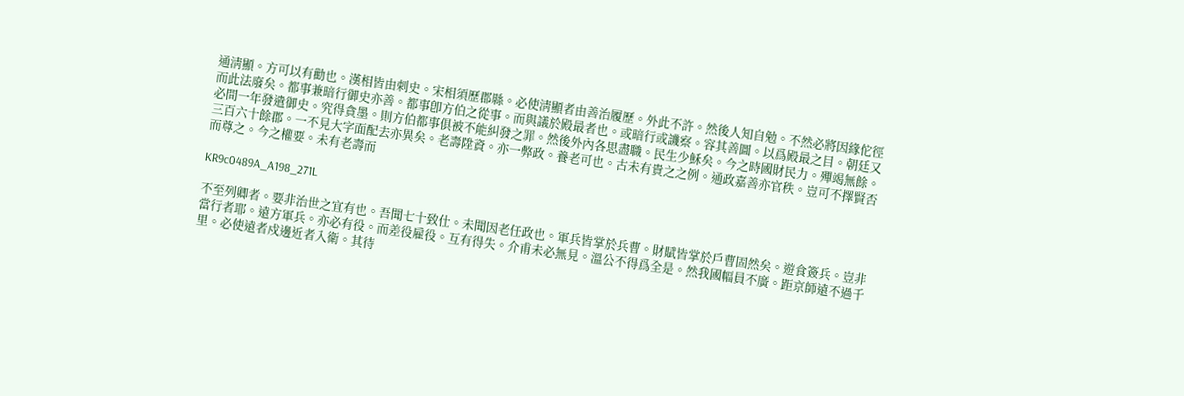通淸顯。方可以有勸也。漢相皆由刺史。宋相須歷郡縣。必使淸顯者由善治履歷。外此不許。然後人知自勉。不然必將因緣佗徑而此法廢矣。都事兼暗行御史亦善。都事卽方伯之從事。而與議於殿最者也。或暗行或譏察。容其善圖。以爲殿最之目。朝廷又必間一年發遣御史。究得貪墨。則方伯都事俱被不能糾發之罪。然後外內各思盡職。民生少穌矣。今之時國財民力。殫竭無餘。三百六十餘郡。一不見大字面配去亦異矣。老壽陞資。亦一弊政。養老可也。古未有貴之之例。通政嘉善亦官秩。豈可不擇賢否而尊之。今之權要。未有老壽而

KR9c0489A_A198_271L

不至列卿者。要非治世之宜有也。吾聞七十致仕。未聞因老任政也。軍兵皆掌於兵曹。財賦皆掌於戶曹固然矣。遊食簽兵。豈非當行者耶。遠方軍兵。亦必有役。而差役雇役。互有得失。介甫未必無見。溫公不得爲全是。然我國幅員不廣。距京師遠不過千里。必使遠者戍邊近者入衛。其待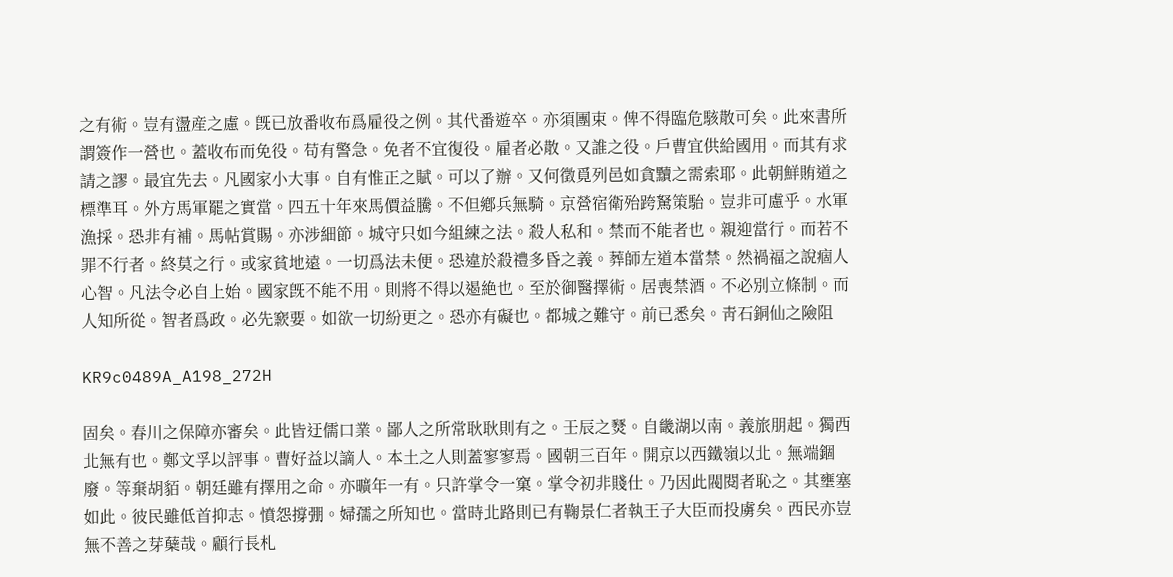之有術。豈有盪産之慮。旣已放番收布爲雇役之例。其代番遊卒。亦須團束。俾不得臨危駭散可矣。此來書所謂簽作一營也。蓋收布而免役。苟有警急。免者不宜復役。雇者必散。又誰之役。戶曹宜供給國用。而其有求請之謬。最宜先去。凡國家小大事。自有惟正之賦。可以了辦。又何徵覓列邑如貪黷之需索耶。此朝鮮賄道之標準耳。外方馬軍罷之實當。四五十年來馬價益騰。不但鄕兵無騎。京營宿衛殆跨駑策駘。豈非可慮乎。水軍漁採。恐非有補。馬帖賞賜。亦涉細節。城守只如今組練之法。殺人私和。禁而不能者也。親迎當行。而若不罪不行者。終莫之行。或家貧地遠。一切爲法未便。恐違於殺禮多昏之義。葬師左道本當禁。然禍福之說痼人心智。凡法令必自上始。國家旣不能不用。則將不得以遏絶也。至於御醫擇術。居喪禁酒。不必別立條制。而人知所從。智者爲政。必先窾要。如欲一切紛更之。恐亦有礙也。都城之難守。前已悉矣。靑石銅仙之險阻

KR9c0489A_A198_272H

固矣。春川之保障亦審矣。此皆迂儒口業。鄙人之所常耿耿則有之。壬辰之燹。自畿湖以南。義旅朋起。獨西北無有也。鄭文孚以評事。曹好益以謫人。本土之人則蓋寥寥焉。國朝三百年。開京以西鐵嶺以北。無端錮廢。等棄胡貊。朝廷雖有擇用之命。亦曠年一有。只許掌令一窠。掌令初非賤仕。乃因此閥閱者恥之。其壅塞如此。彼民雖低首抑志。憤怨撐弸。婦孺之所知也。當時北路則已有鞠景仁者執王子大臣而投虜矣。西民亦豈無不善之芽蘖哉。顧行長札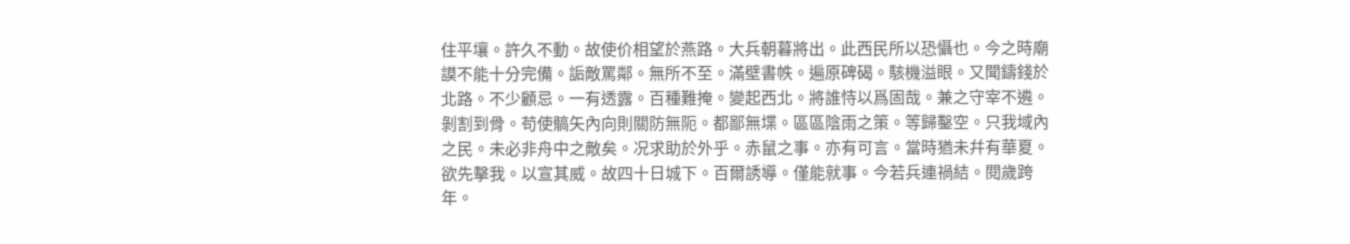住平壤。許久不動。故使价相望於燕路。大兵朝暮將出。此西民所以恐懾也。今之時廟謨不能十分完備。詬敵罵鄰。無所不至。滿壁書帙。遍原碑碣。駭機溢眼。又聞鑄錢於北路。不少顧忌。一有透露。百種難掩。變起西北。將誰恃以爲固哉。兼之守宰不遴。剝割到骨。苟使髇矢內向則關防無阨。都鄙無堞。區區陰雨之策。等歸鑿空。只我域內之民。未必非舟中之敵矣。况求助於外乎。赤鼠之事。亦有可言。當時猶未幷有華夏。欲先擊我。以宣其威。故四十日城下。百爾誘導。僅能就事。今若兵連禍結。閱歲跨年。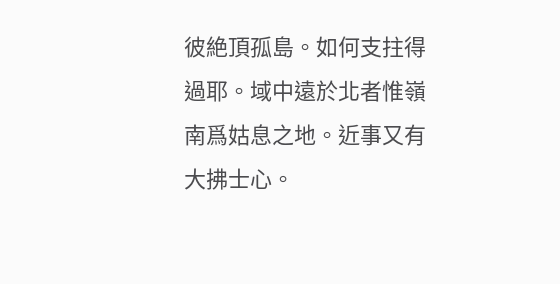彼絶頂孤島。如何支拄得過耶。域中遠於北者惟嶺南爲姑息之地。近事又有大拂士心。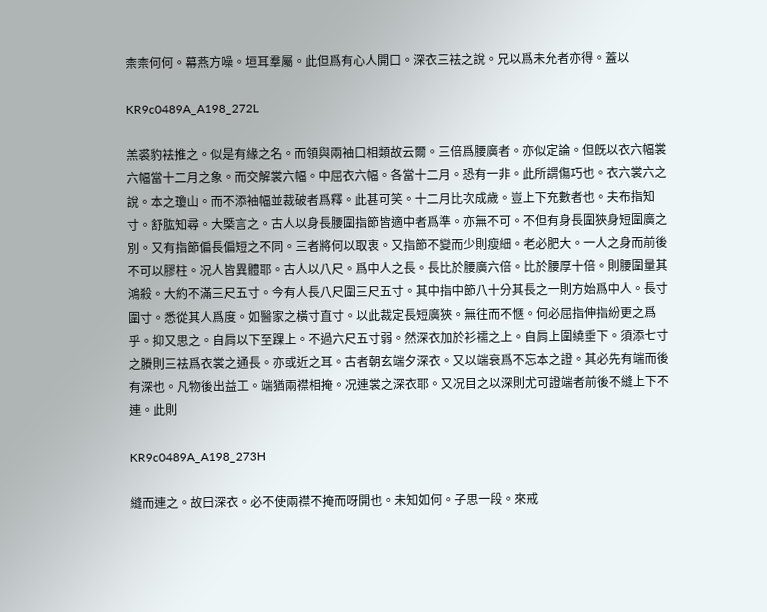柰柰何何。幕燕方噪。垣耳羣屬。此但爲有心人開口。深衣三袪之說。兄以爲未允者亦得。蓋以

KR9c0489A_A198_272L

羔裘豹袪推之。似是有緣之名。而領與兩袖口相類故云爾。三倍爲腰廣者。亦似定論。但旣以衣六幅裳六幅當十二月之象。而交解裳六幅。中屈衣六幅。各當十二月。恐有一非。此所謂傷巧也。衣六裳六之說。本之瓊山。而不添袖幅並裁破者爲釋。此甚可笑。十二月比次成歲。豈上下充數者也。夫布指知寸。舒肱知尋。大槩言之。古人以身長腰圍指節皆適中者爲準。亦無不可。不但有身長圍狹身短圍廣之別。又有指節偏長偏短之不同。三者將何以取衷。又指節不變而少則瘦細。老必肥大。一人之身而前後不可以膠柱。况人皆異體耶。古人以八尺。爲中人之長。長比於腰廣六倍。比於腰厚十倍。則腰圍量其鴻殺。大約不滿三尺五寸。今有人長八尺圍三尺五寸。其中指中節八十分其長之一則方始爲中人。長寸圍寸。悉從其人爲度。如醫家之橫寸直寸。以此裁定長短廣狹。無往而不愜。何必屈指伸指紛更之爲乎。抑又思之。自肩以下至踝上。不過六尺五寸弱。然深衣加於衫襦之上。自肩上圍繞垂下。須添七寸之賸則三袪爲衣裳之通長。亦或近之耳。古者朝玄端夕深衣。又以端衰爲不忘本之證。其必先有端而後有深也。凡物後出益工。端猶兩襟相掩。况連裳之深衣耶。又况目之以深則尤可證端者前後不縫上下不連。此則

KR9c0489A_A198_273H

縫而連之。故曰深衣。必不使兩襟不掩而呀開也。未知如何。子思一段。來戒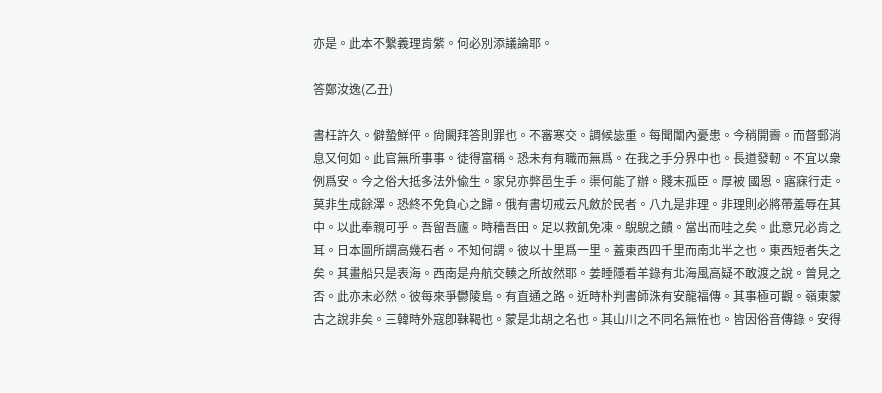亦是。此本不繫義理肯綮。何必別添議論耶。

答鄭汝逸(乙丑)

書枉許久。僻蟄鮮伻。尙闕拜答則罪也。不審寒交。調候毖重。每聞闈內憂患。今稍開霽。而督郵消息又何如。此官無所事事。徒得富稱。恐未有有職而無爲。在我之手分界中也。長道發軔。不宜以衆例爲安。今之俗大抵多法外偸生。家兒亦弊邑生手。渠何能了辦。賤末孤臣。厚被 國恩。寤寐行走。莫非生成餘澤。恐終不免負心之歸。俄有書切戒云凡斂於民者。八九是非理。非理則必將帶羞辱在其中。以此奉親可乎。吾留吾廬。時穡吾田。足以救飢免凍。鶃鶃之饋。當出而哇之矣。此意兄必肯之耳。日本圖所謂高幾石者。不知何謂。彼以十里爲一里。蓋東西四千里而南北半之也。東西短者失之矣。其畫船只是表海。西南是舟航交輳之所故然耶。姜睡隱看羊錄有北海風高疑不敢渡之說。曾見之否。此亦未必然。彼每來爭鬱陵島。有直通之路。近時朴判書師洙有安龍福傳。其事極可觀。嶺東蒙古之說非矣。三韓時外寇卽靺鞨也。蒙是北胡之名也。其山川之不同名無恠也。皆因俗音傳錄。安得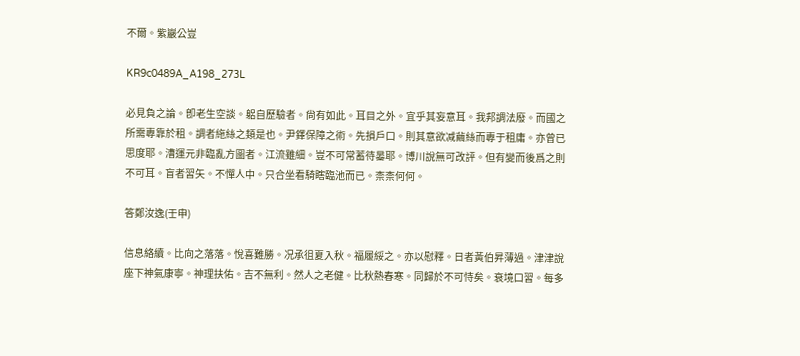不爾。紫巖公豈

KR9c0489A_A198_273L

必見負之論。卽老生空談。躳自歷驗者。尙有如此。耳目之外。宜乎其妄意耳。我邦調法廢。而國之所需專靠於租。調者絁絲之類是也。尹鐸保障之術。先損戶口。則其意欲减繭絲而專于租庸。亦曾已思度耶。漕運元非臨亂方圖者。江流雖細。豈不可常蓄待㬥耶。博川說無可改評。但有變而後爲之則不可耳。盲者習矢。不憚人中。只合坐看騎瞎臨池而已。柰柰何何。

答鄭汝逸(壬申)

信息絡續。比向之落落。悅喜難勝。况承徂夏入秋。福履綏之。亦以慰釋。日者黃伯昇薄過。津津說座下神氣康寧。神理扶佑。吉不無利。然人之老健。比秋熱春寒。同歸於不可恃矣。衰境口習。每多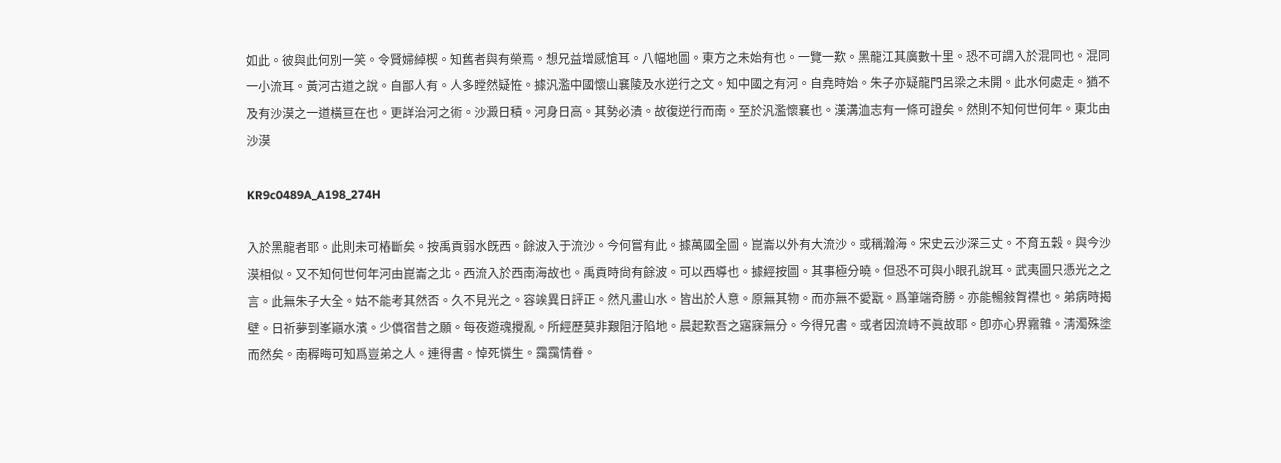如此。彼與此何別一笑。令賢婦綽楔。知舊者與有榮焉。想兄益增感愴耳。八幅地圖。東方之未始有也。一覽一歎。黑龍江其廣數十里。恐不可謂入於混同也。混同一小流耳。黃河古道之說。自鄙人有。人多瞠然疑恠。據汎濫中國懷山襄陵及水逆行之文。知中國之有河。自堯時始。朱子亦疑龍門呂梁之未開。此水何處走。猶不及有沙漠之一道橫亘在也。更詳治河之術。沙澱日積。河身日高。其勢必潰。故復逆行而南。至於汎濫懷襄也。漢溝洫志有一條可證矣。然則不知何世何年。東北由沙漠

KR9c0489A_A198_274H

入於黑龍者耶。此則未可樁斷矣。按禹貢弱水旣西。餘波入于流沙。今何嘗有此。據萬國全圖。崑崙以外有大流沙。或稱瀚海。宋史云沙深三丈。不育五穀。與今沙漠相似。又不知何世何年河由崑崙之北。西流入於西南海故也。禹貢時尙有餘波。可以西導也。據經按圖。其事極分曉。但恐不可與小眼孔說耳。武夷圖只憑光之之言。此無朱子大全。姑不能考其然否。久不見光之。容竢異日評正。然凡畫山水。皆出於人意。原無其物。而亦無不愛翫。爲筆端奇勝。亦能暢敍胷襟也。弟病時揭壁。日祈夢到峯巓水濱。少償宿昔之願。每夜遊魂攪亂。所經歷莫非艱阻汙陷地。晨起歎吾之寤寐無分。今得兄書。或者因流峙不眞故耶。卽亦心界霿雜。淸濁殊塗而然矣。南稺晦可知爲豈弟之人。連得書。悼死憐生。靄靄情眷。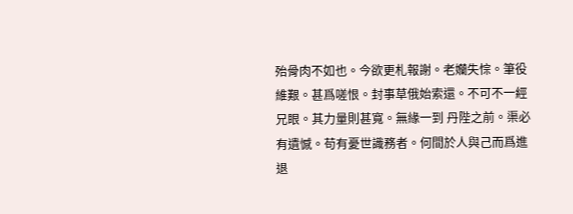殆骨肉不如也。今欲更札報謝。老孏失悰。筆役維艱。甚爲嗟恨。封事草俄始索還。不可不一經兄眼。其力量則甚寬。無緣一到 丹陛之前。渠必有遺憾。苟有憂世識務者。何間於人與己而爲進退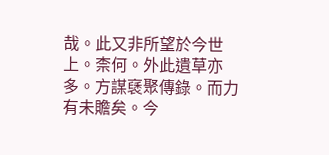哉。此又非所望於今世上。柰何。外此遺草亦多。方謀褎聚傳錄。而力有未贍矣。今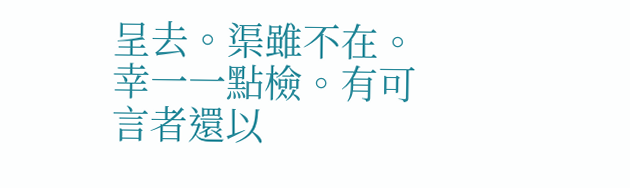呈去。渠雖不在。幸一一點檢。有可言者還以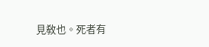見敎也。死者有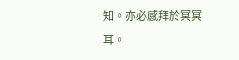知。亦必感拜於冥冥耳。